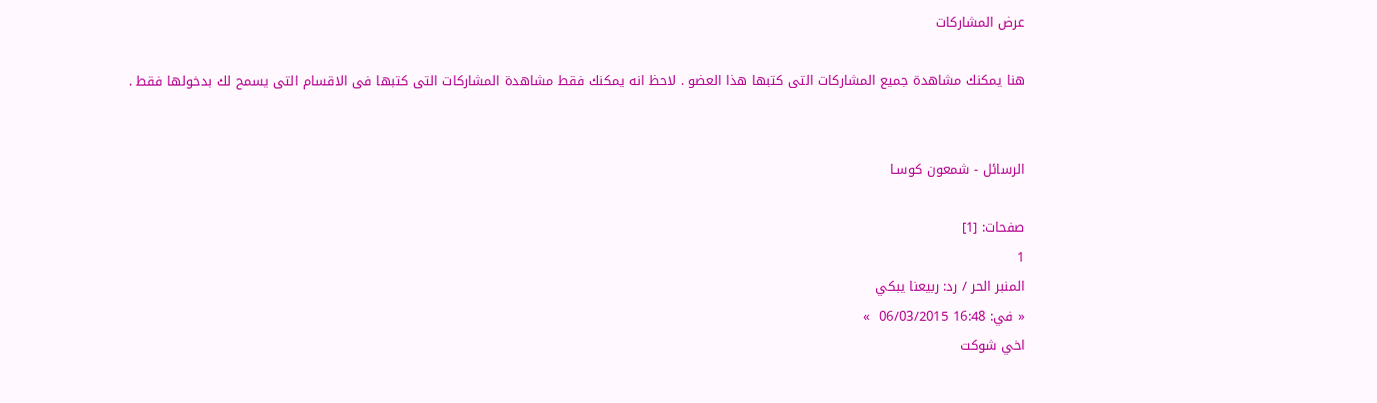عرض المشاركات

هنا يمكنك مشاهدة جميع المشاركات التى كتبها هذا العضو . لاحظ انه يمكنك فقط مشاهدة المشاركات التى كتبها فى الاقسام التى يسمح لك بدخولها فقط .


الرسائل - شمعون كوسـا

صفحات: [1]
1
المنبر الحر / رد: ربيعنا يبكي
« في: 16:48 06/03/2015  »
اخي شوكت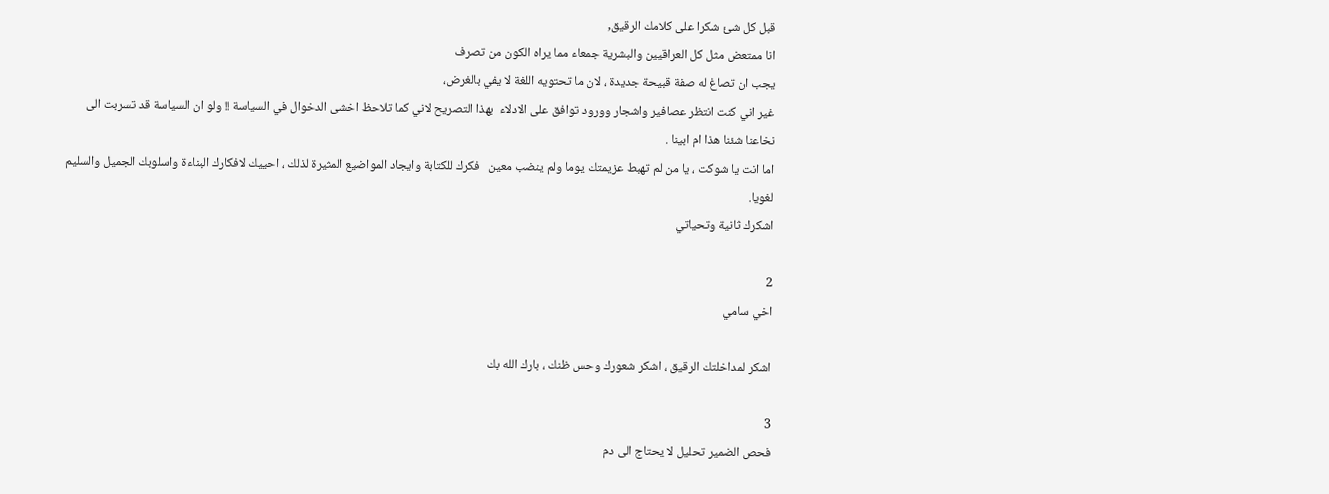قبل كل شئ شكرا على كلامك الرقيق,
انا ممتعض مثل كل العراقيين والبشرية جمعاء مما يراه الكون من تصرف
يجب ان تصاغ له صفة قبيحة جديدة ، لان ما تحتويه اللغة لا يفي بالغرض،
غير اني كنت انتظر عصافير واشجار وورود توافق على الادلاء  بهذا التصريح لاني كما تلاحظ اخشى الدخوال في السياسة !! ولو ان السياسة قد تسربت الى نخاعنا شئنا هذا ام ابينا .
اما انت يا شوكت ، يا من لم تهبط عزيمتك يوما ولم ينضب معين   فكرك للكتابة وايجاد المواضيع المثيرة لذلك ، احييك لافكارك البناءة واسلوبك الجميل والسليم لغويا.
اشكرك ثانية وتحياتي

2
اخي سامي

اشكر لمداخلتك الرقيق ، اشكر شعورك وحس ظنك ، بارك الله بك

3
فحص الضمير تحليل لا يحتاج الى دم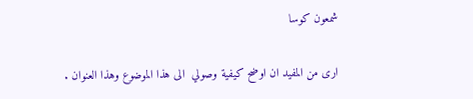شمعون كوسا

ارى من المفيد ان اوضح كيفية وصولي  الى هذا الموضوع وهذا العنوان .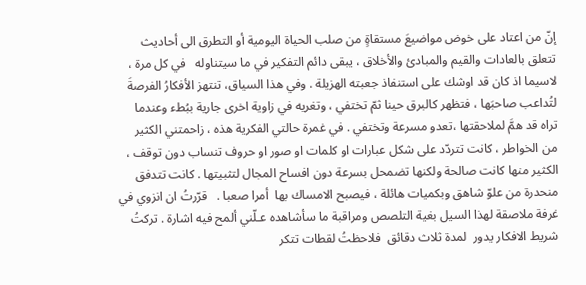إنّ من اعتاد على خوض مواضيعَ مستقاةٍ من صلب الحياة اليومية أو التطرق الى أحاديث تتعلق بالعادات والقيم والمبادئ والأخلاق ، يبقى دائم التفكير في ما سيتناوله   في كل مرة ، لاسيما اذ كان قد اوشك على استنفاذ جعبته الهزيلة . وفي هذا السياق، تنتهز الأفكارُ الفرصةَ لتُداعب صاحبَها ، فتظهر كالبرق حينا ثمّ تختفي ، وتغريه في زاوية اخرى جارية ببُطء وعندما تراه قد همَّ لملاحقتها ،تعدو مسرعة وتختفي . في غمرة حالتي الفكرية هذه ، زاحمتني الكثير من الخواطر ، كانت تتردّد على شكل عبارات او كلمات او صور او حروف تنساب دون توقف ،   الكثير منها كانت صالحة ولكنها تضمحل بسرعة دون افساح المجال لتثبيتها . كانت تتدفق منحدرة من علوّ شاهق وبكميات هائلة ، فيصبح الامساك بها  أمرا صعبا .   قرّرتُ ان انزوي في غرفة ملاصقة لهذا السيل بغية التلصص ومراقبة ما سأشاهده عـلّني ألمح فيه اشارة . تركتُ شريط الافكار يدور  لمدة ثلاث دقائق  فلاحظتُ لقطات تتكر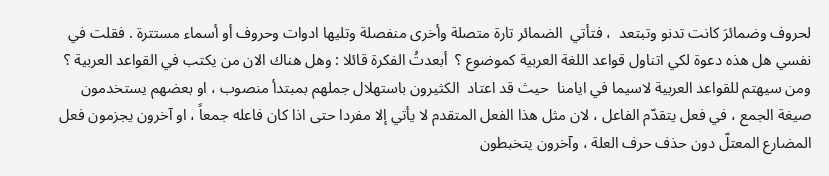لحروف وضمائرَ كانت تدنو وتبتعد  ، فتأتي  الضمائر تارة متصلة وأخرى منفصلة وتليها ادوات وحروف أو أسماء مستترة . فقلت في نفسي هل هذه دعوة لكي اتناول قواعد اللغة العربية كموضوع ؟  أبعدتُ الفكرة قائلا : وهل هناك الان من يكتب في القواعد العربية ؟  ومن سيهتم للقواعد العربية لاسيما في ايامنا  حيث قد اعتاد  الكثيرون باستهلال جملهم بمبتدأ منصوب ، او بعضهم يستخدمون  صيغة الجمع ، في فعل يتقدّم الفاعل ، لان مثل هذا الفعل المتقدم لا يأتي إلا مفردا حتى اذا كان فاعله جمعاً ، او آخرون يجزمون فعل المضارع المعتلّ دون حذف حرف العلة ، وآخرون يتخبطون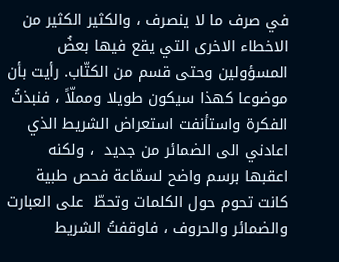في صرف ما لا ينصرف ، والكثير الكثير من الاخطاء الاخرى التي يقع فيها بعضُ المسؤولين وحتى قسم من الكتّاب. رأيت بأن موضوعا كهذا سيكون طويلا ومملّاً ، فنبذتُ الفكرة واستأنفت استعراض الشريط الذي اعادني الى الضمائر من جديد  ، ولكنه اعقبها برسم واضح لسمّاعة فحص طبية كانت تحوم حول الكلمات وتحطّ  على العبارت والضمائر والحروف ، فاوقفتُ الشريط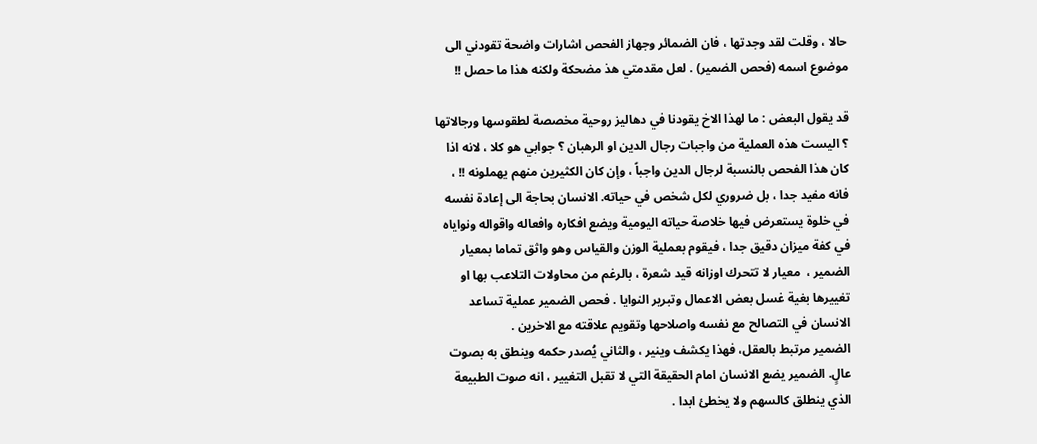حالا ، وقلت لقد وجدتها ، فان الضمائر وجهاز الفحص اشارات واضحة تقودني الى موضوع اسمه (فحص الضمير) . لعل مقدمتي هذ مضحكة ولكنه هذا ما حصل !!

قد يقول البعض : ما لهذا الاخ يقودنا في دهاليز روحية مخصصة لطقوسها ورجالاتها ؟ اليست هذه العملية من واجبات رجال الدين او الرهبان ؟ جوابي هو كلا ، لانه اذا كان هذا الفحص بالنسبة لرجال الدين واجباً ، وإن كان الكثيرين منهم يهملونه !! ، فانه مفيد جدا ، بل ضروري لكل شخص في حياته. الانسان بحاجة الى إعادة نفسه في خلوة يستعرض فيها خلاصة حياته اليومية ويضع افكاره وافعاله واقواله ونواياه في كفة ميزان دقيق جدا ، فيقوم بعملية الوزن والقياس وهو واثق تماما بمعيار الضمير ،  معيار لا تتحرك اوزانه قيد شعرة ، بالرغم من محاولات التلاعب بها او تغييرها بغية غسل بعض الاعمال وتبرير النوايا . فحص الضمير عملية تساعد الانسان في التصالح مع نفسه واصلاحها وتقويم علاقته مع الاخرين .
الضمير مرتبط بالعقل، فهذا يكشف وينير ، والثاني يُصدر حكمه وينطق به بصوت عالٍ. الضمير يضع الانسان امام الحقيقة التي لا تقبل التغيير ، انه صوت الطبيعة الذي ينطلق كالسهم ولا يخطئ ابدا .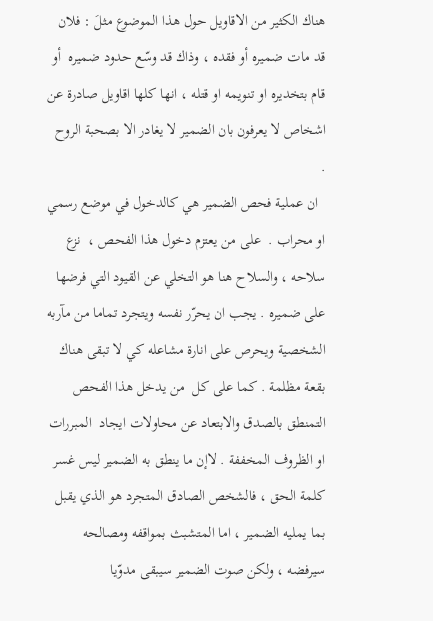هناك الكثير من الاقاويل حول هذا الموضوع مثلَ : فلان قد مات ضميره أو فقده ، وذاك قد وسّع حدود ضميره  أو قام بتخديره او تنويمه او قتله ، انها كلها اقاويل صادرة عن اشخاص لا يعرفون بان الضمير لا يغادر الا بصحبة الروح  .
  ان عملية فحص الضمير هي كالدخول في موضع رسمي او محراب .  على من يعتزم دخول هذا الفحص ،  نزع سلاحه ، والسلاح هنا هو التخلي عن القيود التي فرضها على ضميره . يجب ان يحرّر نفسه ويتجرد تماما من مآربه الشخصية ويحرص على انارة مشاعله كي لا تبقى هناك بقعة مظلمة . كما على كل  من يدخل هذا الفحص التمنطق بالصدق والابتعاد عن محاولات ايجاد  المبررات او الظروف المخففة . لاإن ما ينطق به الضمير ليس غسر كلمة الحق ، فالشخص الصادق المتجرد هو الذي يقبل بما يمليه الضمير ، اما المتشبث بمواقفه ومصالحه سيرفضه ، ولكن صوت الضمير سيبقى مدوّيا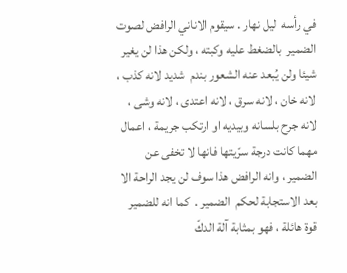في رأسه  ليل نهار . سيقوم الاناني الرافض لصوت الضمير  بالضغط عليه وكبته ، ولكن هذا لن يغير شيئا ولن يُبعد عنه الشعور بندم  شديد لانه كذب ، لانه خان ، لانه سرق ، لانه اعتدى ، لانه وشى ،  لانه جرح بلسانه وبيديه او ارتكب جريمة ، اعمال مهما كانت درجة سرّيتها فانها لا تخفى عن الضمير ، وانه الرافض هذا سوف لن يجد الراحة الا بعد الاستجابة لحكم  الضمير .  كما انه للضمير قوة هائلة ، فهو بمثابة آلة الدكّ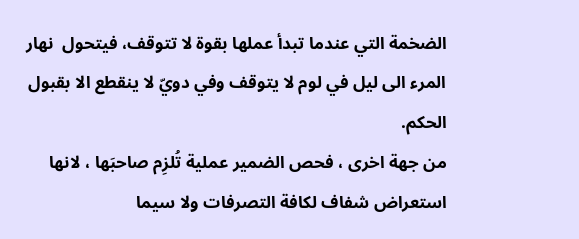الضخمة التي عندما تبدأ عملها بقوة لا تتوقف، فيتحول  نهار المرء الى ليل في لوم لا يتوقف وفي دويّ لا ينقطع الا بقبول الحكم.
من جهة اخرى ، فحص الضمير عملية تُلزِم صاحبَها ، لانها استعراض شفاف لكافة التصرفات ولا سيما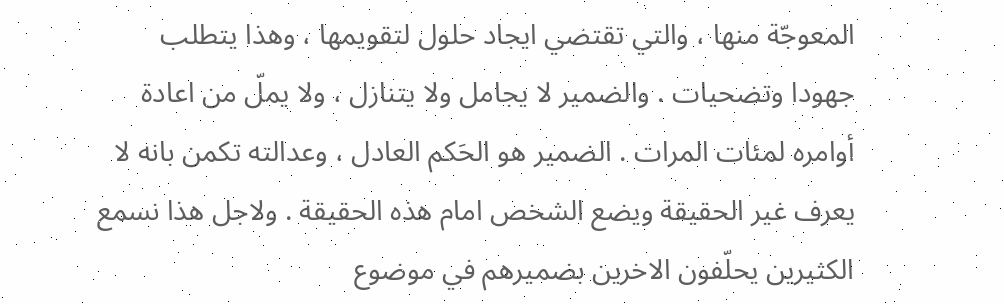المعوجّة منها ، والتي تقتضي ايجاد حلول لتقويمها ، وهذا يتطلب جهودا وتضحيات . والضمير لا يجامل ولا يتنازل ، ولا يملّ من اعادة أوامره لمئات المرات . الضمير هو الحَكم العادل ، وعدالته تكمن بانه لا يعرف غير الحقيقة ويضع الشخص امام هذه الحقيقة . ولاجل هذا نسمع الكثيرين يحلّفون الاخرين بضميرهم في موضوع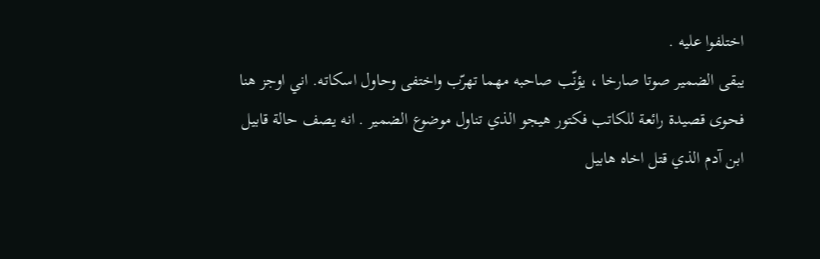اختلفوا عليه .
يبقى الضمير صوتا صارخا ، يؤنّب صاحبه مهما تهرّب واختفى وحاول اسكاته. اني اوجز هنا فحوى قصيدة رائعة للكاتب فكتور هيجو الذي تناول موضوع الضمير . انه يصف حالة قابيل ابن آدم الذي قتل اخاه هابيل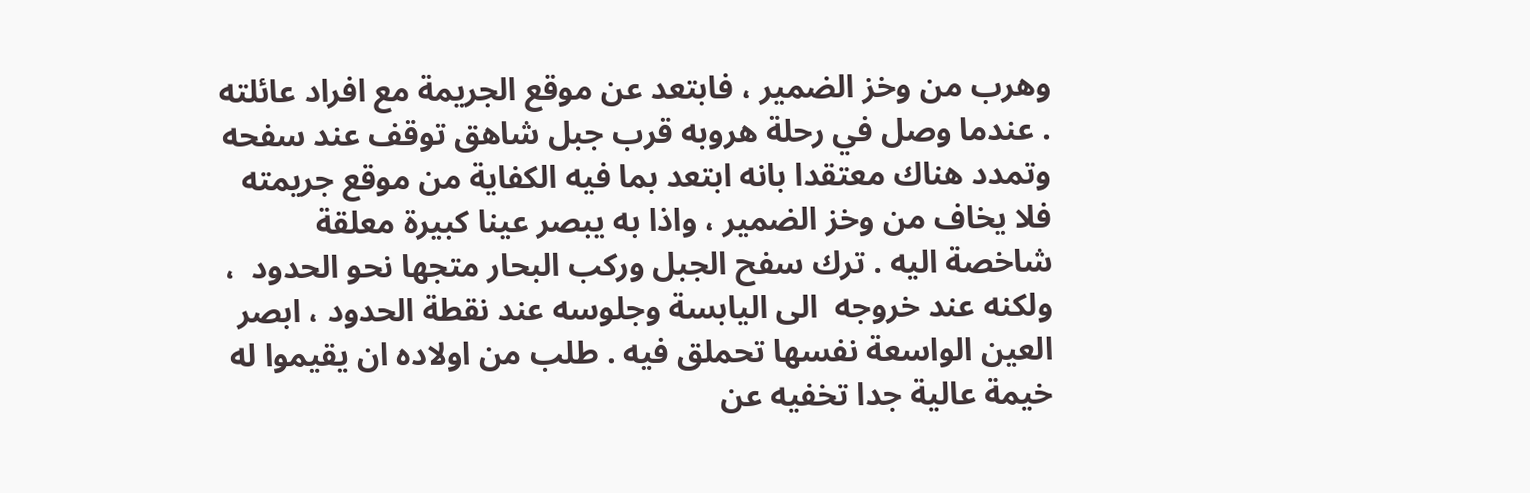وهرب من وخز الضمير ، فابتعد عن موقع الجريمة مع افراد عائلته . عندما وصل في رحلة هروبه قرب جبل شاهق توقف عند سفحه وتمدد هناك معتقدا بانه ابتعد بما فيه الكفاية من موقع جريمته فلا يخاف من وخز الضمير ، واذا به يبصر عينا كبيرة معلقة شاخصة اليه . ترك سفح الجبل وركب البحار متجها نحو الحدود  ، ولكنه عند خروجه  الى اليابسة وجلوسه عند نقطة الحدود ، ابصر العين الواسعة نفسها تحملق فيه . طلب من اولاده ان يقيموا له خيمة عالية جدا تخفيه عن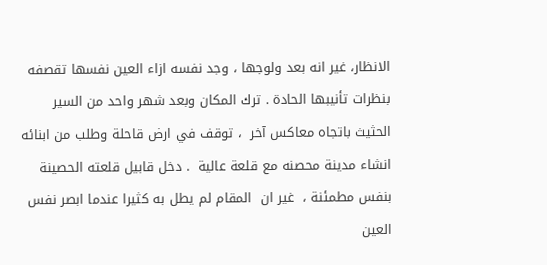الانظار، غير انه بعد ولوجها ، وجد نفسه ازاء العين نفسها تقصفه بنظرات تأنيبها الحادة . ترك المكان وبعد شهر واحد من السير الحثيث باتجاه معاكس آخر  ، توقف في ارض قاحلة وطلب من ابنائه انشاء مدينة محصنه مع قلعة عالية  . دخل قابيل قلعته الحصينة بنفس مطمئنة ،  غير ان  المقام لم يطل به كثيرا عندما ابصر نفس العين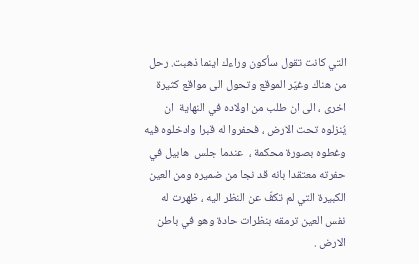التي كانت تقول سأكون وراءك اينما ذهبت. رحل من هناك وغيّر الموقع وتحول الى مواقع كثيرة اخرى ، الى ان طلب من اولاده في النهاية  ان يُنزلوه تحت الارض ، فحفروا له قبرا وادخلوه فيه وغطوه بصورة محكمة ،  عندما جلس  هابيل في حفرته معتقدا بانه قد نجا من ضميره ومن العين الكبيرة التي لم تكفّ عن النظر اليه ، ظهرت له نفس العين ترمقه بنظرات حادة وهو في باطن الارض .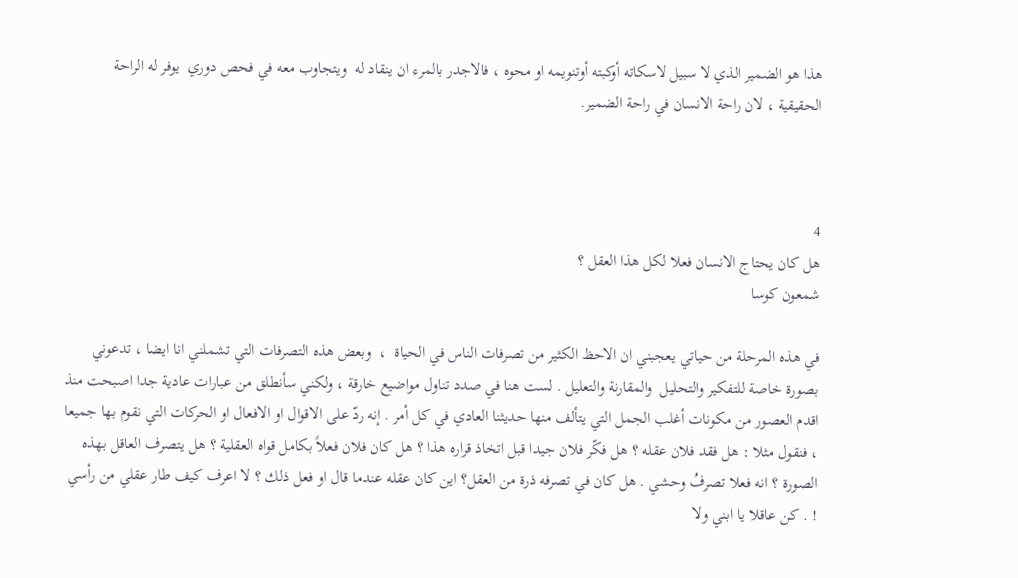هذا هو الضمير الذي لا سبيل لاسكاته أوكبته أوتنويمه او محوه ، فالاجدر بالمرء ان ينقاد له  ويتجاوب معه في فحص دوري  يوفر له الراحة الحقيقية ، لان راحة الانسان في راحة الضمير.



4
هل كان يحتاج الانسان فعلا لكل هذا العقل ؟
شمعون كوسا

في هذه المرحلة من حياتي يعجبني ان الاحظ الكثير من تصرفات الناس في الحياة  ،  وبعض هذه التصرفات التي تشملني انا ايضا ، تدعوني بصورة خاصة للتفكير والتحليل  والمقارنة والتعليل . لست هنا في صدد تناول مواضيع خارقة ، ولكني سأنطلق من عبارات عادية جدا اصبحت منذ اقدم العصور من مكونات أغلب الجمل التي يتألف منها حديثنا العادي في كل أمر . إنه ردّ على الاقوال او الافعال او الحركات التي نقوم بها جميعا ، فنقول مثلا : هل فقد فلان عقله ؟ هل فكّر فلان جيدا قبل اتخاذ قراره هذا ؟ هل كان فلان فعلاً بكامل قواه العقلية ؟ هل يتصرف العاقل بهذه الصورة ؟ انه فعلا تصرفُ وحشي . هل كان في تصرفه ذرة من العقل؟ اين كان عقله عندما قال او فعل ذلك ؟ لا اعرف كيف طار عقلي من رأسي ! . كن عاقلا يا ابني ولا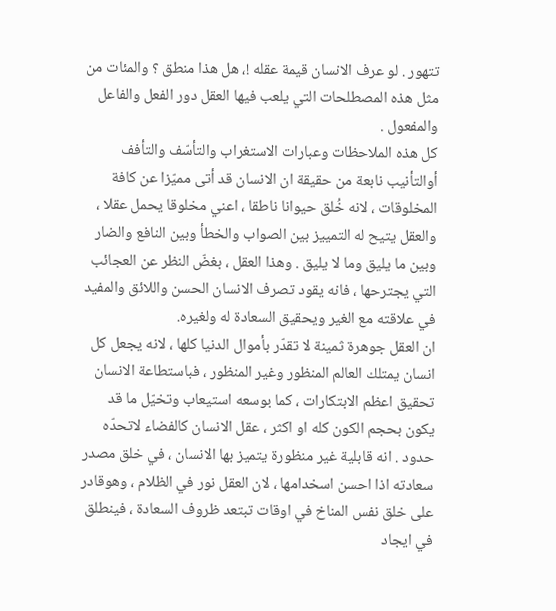تتهور . لو عرف الانسان قيمة عقله !، هل هذا منطق ؟ والمئات من مثل هذه المصطلحات التي يلعب فيها العقل دور الفعل والفاعل والمفعول .
كل هذه الملاحظات وعبارات الاستغراب والتأسّف والتأفف أوالتأنيب نابعة من حقيقة ان الانسان قد أتى مميّزا عن كافة المخلوقات ، لانه خُلق حيوانا ناطقا ، اعني مخلوقا يحمل عقلا ، والعقل يتيح له التمييز بين الصواب والخطأ وبين النافع والضار وبين ما يليق وما لا يليق . وهذا العقل ، بغضّ النظر عن العجائب التي يجترحها ، فانه يقود تصرف الانسان الحسن واللائق والمفيد في علاقته مع الغير ويحقيق السعادة له ولغيره.
ان العقل جوهرة ثمينة لا تقدّر بأموال الدنيا كلها ، لانه يجعل كل انسان يمتلك العالم المنظور وغير المنظور ، فباستطاعة الانسان تحقيق اعظم الابتكارات ، كما بوسعه استيعاب وتخيّل ما قد يكون بحجم الكون كله او اكثر ، عقل الانسان كالفضاء لاتحدّه حدود . انه قابلية غير منظورة يتميز بها الانسان ، في خلق مصدر سعادته اذا احسن اسخدامها ، لان العقل نور في الظلام ، وهوقادر على خلق نفس المناخ في اوقات تبتعد ظروف السعادة ، فينطلق في ايجاد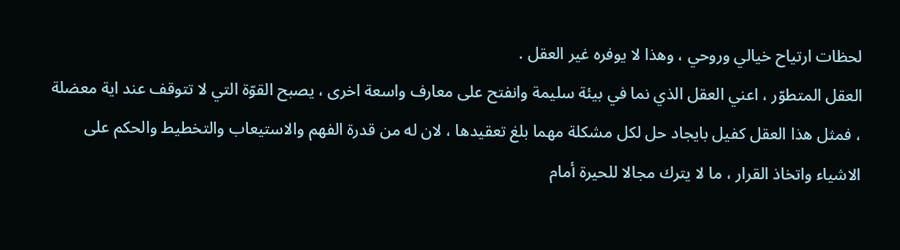لحظات ارتياح خيالي وروحي ، وهذا لا يوفره غير العقل .
العقل المتطوّر ، اعني العقل الذي نما في بيئة سليمة وانفتح على معارف واسعة اخرى ، يصبح القوّة التي لا تتوقف عند اية معضلة ، فمثل هذا العقل كفيل بايجاد حل لكل مشكلة مهما بلغ تعقيدها ، لان له من قدرة الفهم والاستيعاب والتخطيط والحكم على الاشياء واتخاذ القرار ، ما لا يترك مجالا للحيرة أمام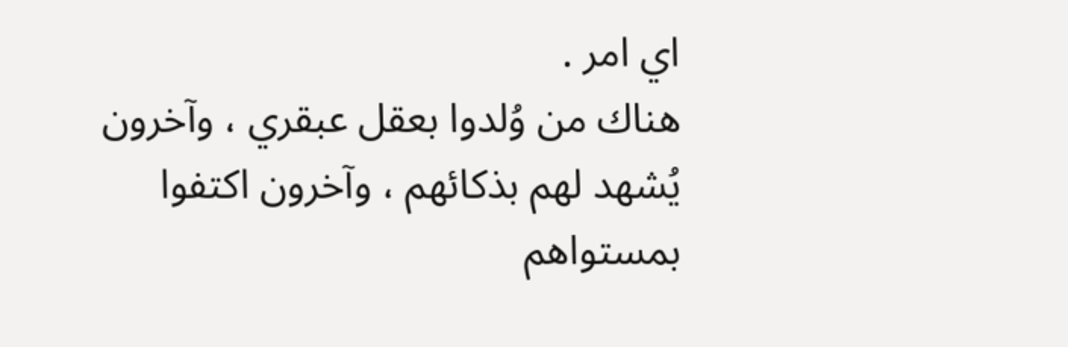اي امر .
هناك من وُلدوا بعقل عبقري ، وآخرون يُشهد لهم بذكائهم ، وآخرون اكتفوا بمستواهم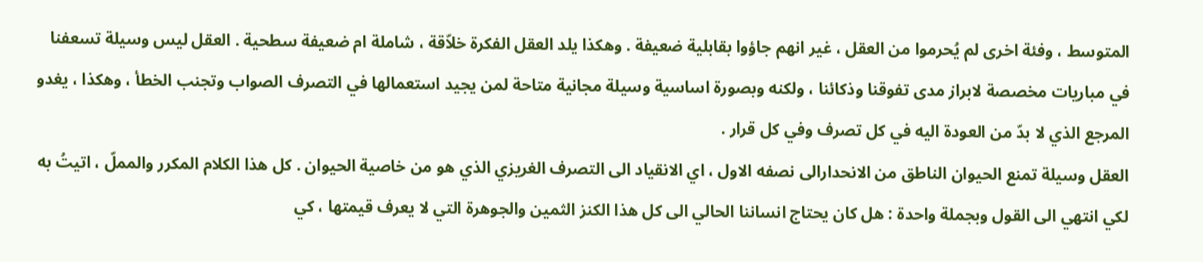المتوسط ، وفئة اخرى لم يُحرموا من العقل ، غير انهم جاؤوا بقابلية ضعيفة . وهكذا يلد العقل الفكرة خلاّقة ، شاملة ام ضعيفة سطحية . العقل ليس وسيلة تسعفنا في مباريات مخصصة لابراز مدى تفوقنا وذكائنا ، ولكنه وبصورة اساسية وسيلة مجانية متاحة لمن يجيد استعمالها في التصرف الصواب وتجنب الخطأ ، وهكذا ، يغدو المرجع الذي لا بدّ من العودة اليه في كل تصرف وفي كل قرار .
العقل وسيلة تمنع الحيوان الناطق من الانحدارالى نصفه الاول ، اي الانقياد الى التصرف الغريزي الذي هو من خاصية الحيوان . كل هذا الكلام المكرر والمملّ ، اتيتُ به لكي انتهي الى القول وبجملة واحدة : هل كان يحتاج انساننا الحالي الى كل هذا الكنز الثمين والجوهرة التي لا يعرف قيمتها ، كي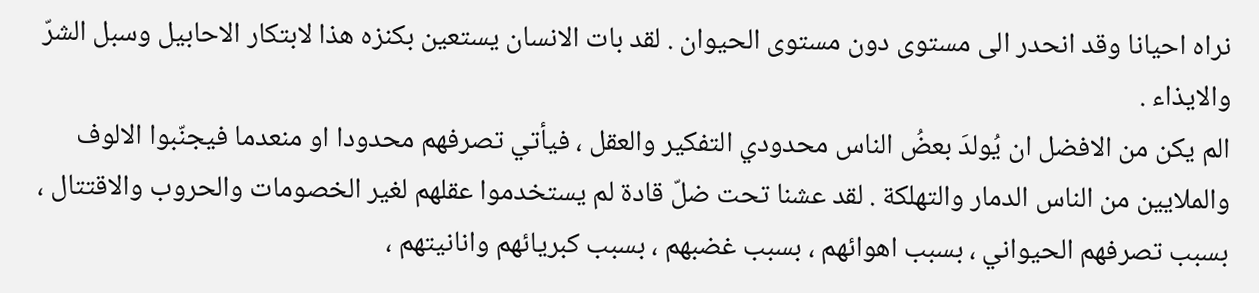نراه احيانا وقد انحدر الى مستوى دون مستوى الحيوان . لقد بات الانسان يستعين بكنزه هذا لابتكار الاحابيل وسبل الشرّ والايذاء .
الم يكن من الافضل ان يُولدَ بعضُ الناس محدودي التفكير والعقل ، فيأتي تصرفهم محدودا او منعدما فيجنّبوا الالوف والملايين من الناس الدمار والتهلكة . لقد عشنا تحت ضلّ قادة لم يستخدموا عقلهم لغير الخصومات والحروب والاقتتال ، بسبب تصرفهم الحيواني ، بسبب اهوائهم ، بسبب غضبهم ، بسبب كبريائهم وانانيتهم ،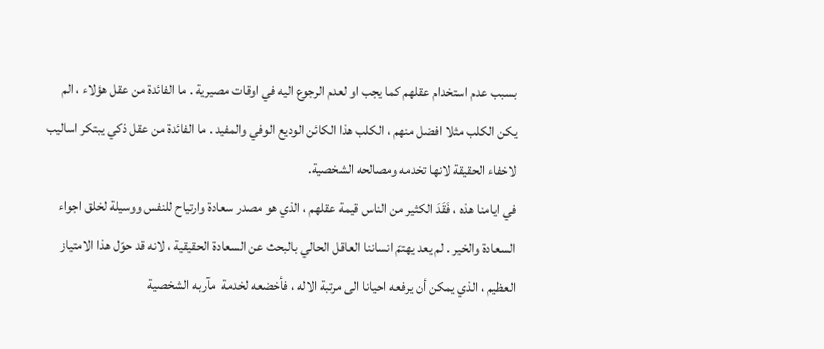بسبب عدم استخدام عقلهم كما يجب او لعدم الرجوع اليه في اوقات مصيرية . ما الفائدة من عقل هؤلاء ، الم يكن الكلب مثلا افضل منهم ، الكلب هذا الكائن الوديع الوفي والمفيد . ما الفائدة من عقل ذكي يبتكر اساليب لاخفاء الحقيقة لانها تخدمه ومصالحه الشخصية.
في ايامنا هذه ، فَقَدَ الكثير من الناس قيمة عقلهم ، الذي هو مصدر سعادة وارتياح للنفس ووسيلة لخلق اجواء السعادة والخير . لم يعد يهتمّ انساننا العاقل الحالي بالبحث عن السعادة الحقيقية ، لانه قد حوّل هذا الامتياز العظيم ، الذي يمكن أن يرفعه احيانا الى مرتبة الاله ، فأخضعه لخدمة  مآربه الشخصية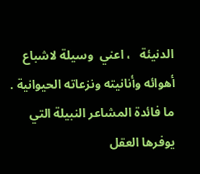الدنيئة   ، اعني  وسيلة لاشباع أهوائه وأنانيته ونزعاته الحيوانية . ما فائدة المشاعر النبيلة التي يوفرها العقل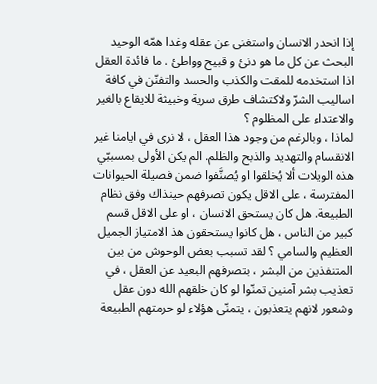إذا انحدر الانسان واستغنى عن عقله وغدا همّه الوحيد  البحث عن كل ما هو دنئ و قبيح وواطئ . ما فائدة العقل اذا استخدمه للمقت والكذب والحسد والتفنّن في كافة اساليب الشرّ ولاكتشاف طرق سرية وخبيثة للايقاع بالغير والاعتداء على المظلوم ؟
لماذا ، وبالرغم من وجود هذا العقل ، لا نرى في ايامنا غير الانقسام والتهديد والذبح والظلم. الم يكن الأولى بمسببّي هذه الويلات ألا يُخلقوا او يُصنَّفوا ضمن فصيلة الحيوانات المفترسة ، على الاقل يكون تصرفهم حينذاك وفق نظام الطبيعة. هل كان يستحق الانسان ، او على الاقل قسم كبير من الناس ، هل كانوا يستحقون هذ الامتياز الجميل العظيم والسامي ؟ لقد تسبب بعض الوحوش من بين المتنفذين من البشر ، بتصرفهم البعيد عن العقل ، في تعذيب بشر آمنين تمنّوا لو كان خلقهم الله دون عقل وشعور لانهم يتعذبون ، يتمنّى هؤلاء لو حرمتهم الطبيعة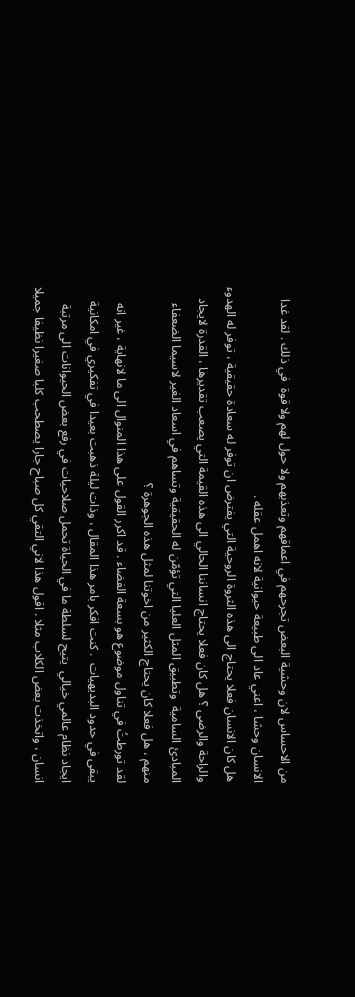من الاحساس لان وحشية البعض تجرحهم في اعماقهم وتعذبهم ولا حول لهم ولا قوة  في ذلك . لقد غدا الانسان وحشا ، اعني عاد الى طبيعة حيوانية لانه اهمل عقله .
هل كان الانسان فعلا يحتاج الى هذه الثروة الروحية التي يفترض ان توفر له سعادة حقيقية ، توفر له الهدوء والراحة والرضى ؟ هل كان فعلا يحتاج انساننا الحالي الى هذه القيمة التي يصعب تقديرها ، القدرة لايجاد المبادئ السامية  وتطبيق المثل العليا التي تؤمّن له الحقيقية وتساهم في اسعاد الغير لاسيما الضعفاء منهم ، هل فعلا كان يحتاج الكثير من اخوتنا لمثل هذه الجوهرة ؟
لقد تورطتُ في تناول موضوع هو بسعة الفضاء . قد اكرر القول على هذا المنوال الى ما لانهاية ، غير انه يبقى في حدود البديهيات  . كنت افكر بامر هذا المقال ، وذات ليلة ذهبت بعيدا في تفكيري في امكانية ايجاد نظام عالمي خيالي  يتيح لسلطة ما في الحياة تحمل صلاحيات في رفع بعض الحيوانات الى مرتبة انسان ، واتخذت بعض الكلاب مثلا . اقول هذا لاني التقي كل صباح جارا يصطحب كلبا صغيرا نظيفا جميلا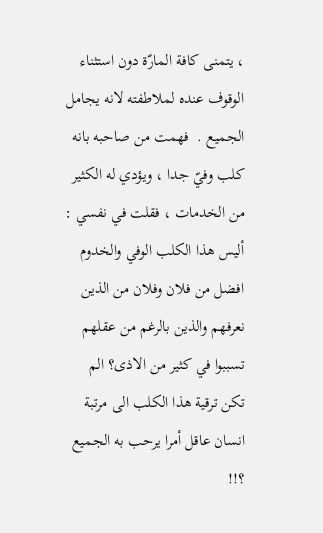، يتمنى كافة المارّة دون استثناء الوقوف عنده لملاطفته لانه يجامل الجميع .  فهمت من صاحبه بانه كلب وفيّ جدا ، ويؤدي له الكثير من الخدمات ، فقلت في نفسي : أليس هذا الكلب الوفي والخدوم افضل من فلان وفلان من الذين نعرفهم والذين بالرغم من عقلهم تسببوا في كثير من الاذى؟ الم تكن ترقية هذا الكلب الى مرتبة انسان عاقل أمرا يرحب به الجميع  ؟!!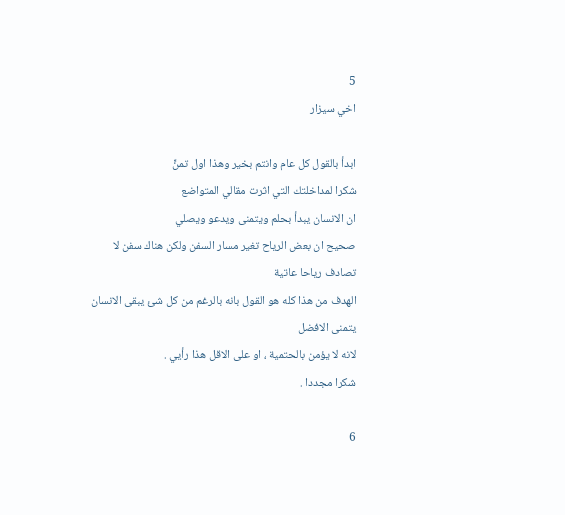5
اخي سيزار

ابدأ بالقول كل عام وانتم بخير وهذا اول تمنٍّ
شكرا لمداخلتك التي اثرت مقالي المتواضع
ان الانسان يبدأ بحلم ويتمنى ويدعو ويصلي
صحيح ان بعض الرياح تغير مسار السفن ولكن هناك سفن لا تصادف رياحا عاتية
الهدف من هذا كله هو القول بانه بالرغم من كل شئ يبقى الانسان يتمنى الافضل
لانه لا يؤمن بالحتمية ، او على الاقل هذا رأيي .
شكرا مجددا .

6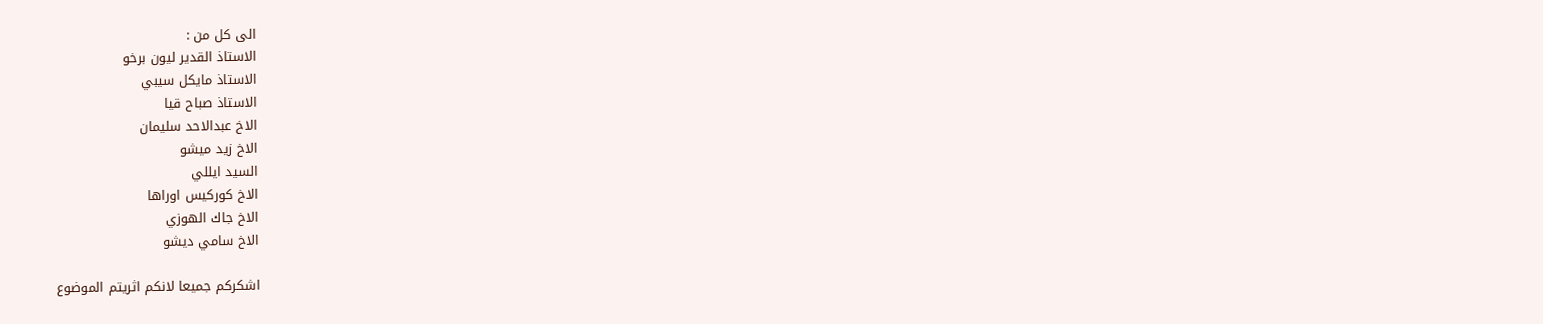الى كل من :
الاستاذ القدير ليون برخو
الاستاذ مايكل سيبي
الاستاذ صباح قيا
الاخ عبدالاحد سليمان
الاخ زيد ميشو
السيد ايللي
الاخ كوركيس اوراها
الاخ جاك الهوزي
الاخ سامي ديشو

اشكركم جميعا لانكم اثريتم الموضوع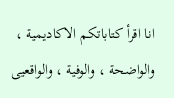انا اقرأ كتاباتكم الاكاديمية ، والواضحة ، والوفية ، والواقعيى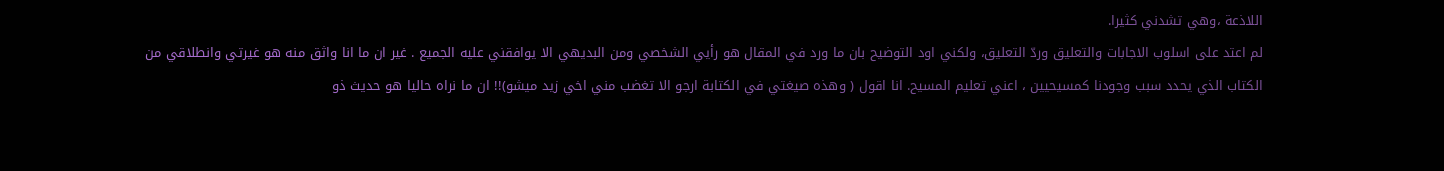اللاذعة ،وهي تشدني كثيرا.
لم اعتد على اسلوب الاجابات والتعليق وردّ التعليق، ولكني اود التوضيح بان ما ورد في المقال هو رأيي الشخصي ومن البديهي الا يوافقني عليه الجميع . غير ان ما انا واثق منه هو غيرتي وانطلاقي من الكتاب الذي يحدد سبب وجودنا كمسيحيين ، اعني تعليم المسيح. انا اقول ( وهذه صيغتي في الكتابة ارجو الا تغضب مني اخي زيد ميشو)!! ان ما نراه حاليا هو حديث ذو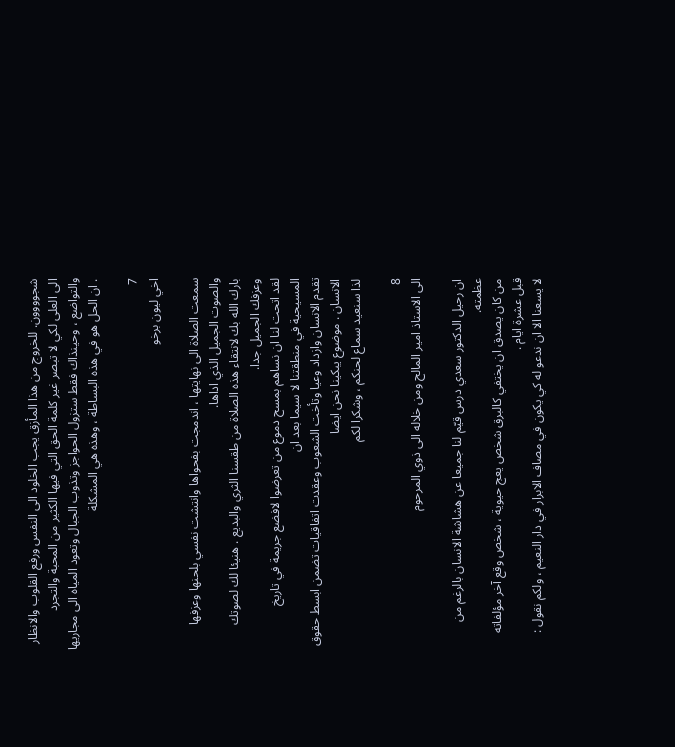شجوووون. للخروج من هذا المأزق يجب الخلود الى النفس ورفع القلوب والانظار الى العلى لكي لا تبصر غير كلمة الحق التي فيها الكثير من المحبة والتجرد والتواضع ، وحينذاك فقط ستزول الحواجز وتذوب الجبال وتعود المياه الى مجاريها . ان الحل هو في هذه البساطة ، وهذه هي المشكلة

7
اخي ليون برخو

سمعت الصلاة الى نهايتها ، اندمجت بفحواها وانتشت نفسي بلحنها وعزفها والصوت الجميل الذي اداها.
بارك الله بك لانتقاء هذه الصلاة من طقسنا الثري والبديع . هنيئا لك لصوتك وعزفك الجميل جدا.
لقد اتحت لنا ان نساهم بمسح دموع من تعرضوا لافضع جريمة في تاريخ المسيحية في منطقتنا لا سيما بعد ان
تقدم الانسان وازداد وعيا وتأخت الشعوب وعقدت اتفاقيات تضمن ابسط حقوق الانسان . موضوع يبكينا نحن ايضا
لذا سنعيد سماع لحنكم ، وشكرا لكم

8
الى الاستاذ امير المالح ومن خلاله الى ذوي المرحوم

ان رحيل الدكتور سعدي درس قيّم لنا جميعا عن هشاشة الانسان بالرغم من عظمته.
من كان يصدق ان يختفي كالبرق شخص يعج حيوية ، شخص وقع آخر مؤلفاته قبل عشرة ايام .
لا يسعنا الا ان ندعو له كي يكون في مصاف الابرار في دار النعيم ، ولكم نقول :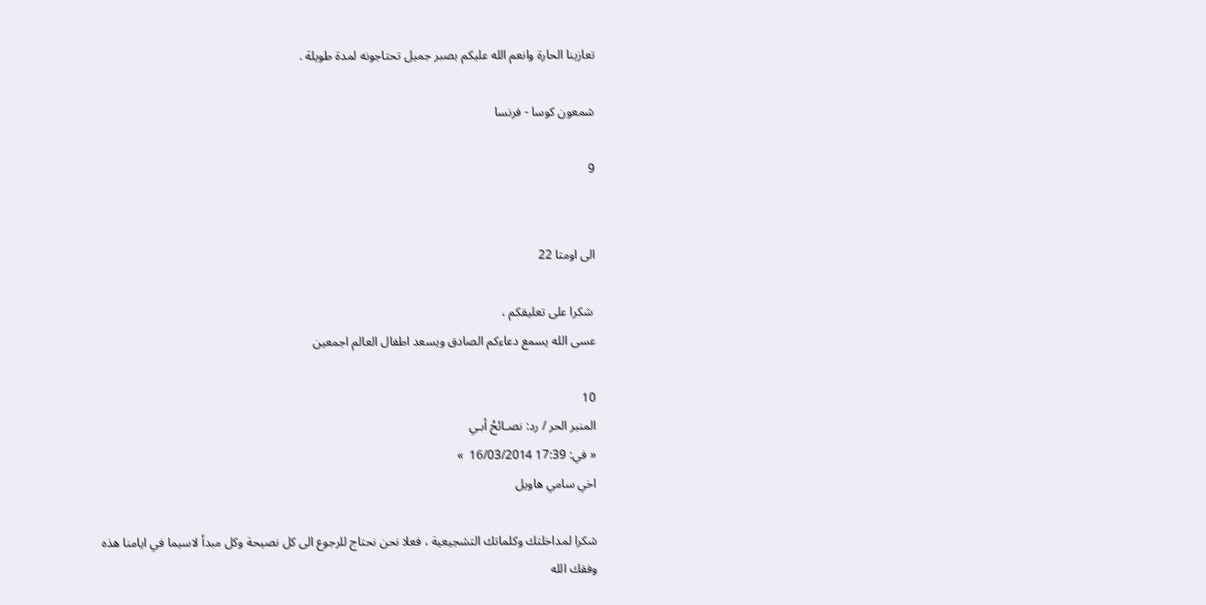تعازينا الحارة وانعم الله عليكم بصبر جميل تحتاجونه لمدة طويلة .

شمعون كوسا - فرنسا

9


الى اومتا 22

 شكرا على تعليقكم ،
عسى الله يسمع دعاءكم الصادق ويسعد اطفال العالم اجمعين

10
المنبر الحر / رد: نصـائحُ أبـي
« في: 17:39 16/03/2014  »
اخي سامي هاويل

شكرا لمداخلتك وكلماتك التشجيعية ، فعلا نحن نحتاج للرجوع الى كل نصيحة وكل مبدأ لاسيما في ايامنا هذه
وفقك الله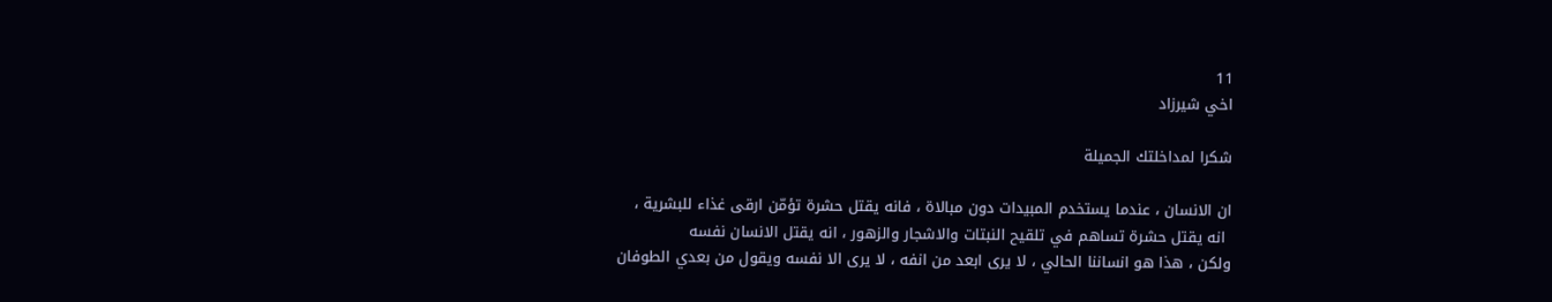11
اخي شيرزاد

شكرا لمداخلتك الجميلة

ان الانسان ، عندما يستخدم المبيدات دون مبالاة ، فانه يقتل حشرة تؤمّن ارقى غذاء للبشرية ،
 انه يقتل حشرة تساهم في تلقيح النبتات والاشجار والزهور ، انه يقتل الانسان نفسه
ولكن ، هذا هو انساننا الحالي ، لا يرى ابعد من انفه ، لا يرى الا نفسه ويقول من بعدي الطوفان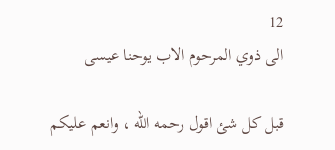12
الى ذوي المرحوم الاب يوحنا عيسى

قبل كل شئ اقول رحمه الله ، وانعم عليكم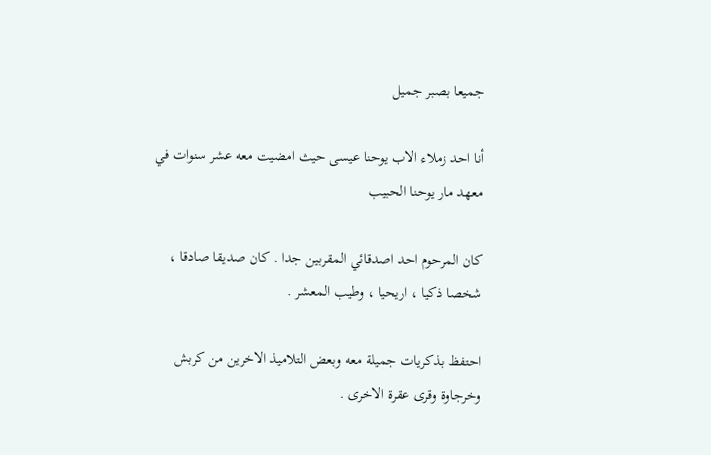جميعا بصبر جميل

أنا احد زملاء الاب يوحنا عيسى حيث امضيت معه عشر سنوات في معهد مار يوحنا الحبيب

كان المرحوم احد اصدقائي المقربين جدا . كان صديقا صادقا ، شخصا ذكيا ، اريحيا ، وطيب المعشر .

احتفظ بذكريات جميلة معه وبعض التلاميذ الاخرين من كربش وخرجاوة وقرى عقرة الاخرى .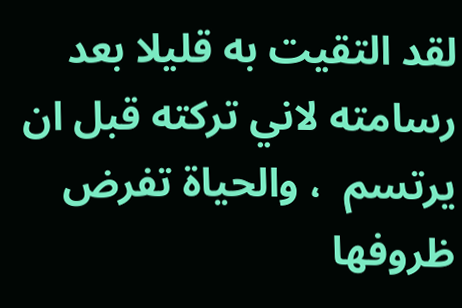لقد التقيت به قليلا بعد رسامته لاني تركته قبل ان يرتسم  ، والحياة تفرض ظروفها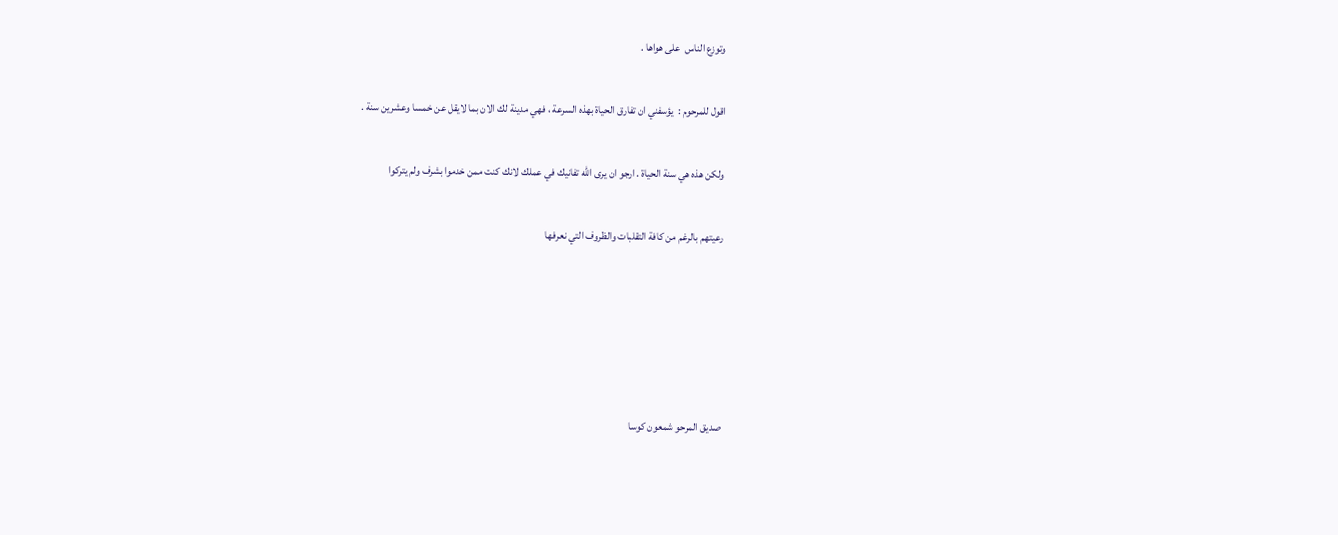وتوزع الناس  على هواها .

اقول للمرحوم :  يؤسفني ان تفارق الحياة بهذه السرعة ، فهي مدينة لك الان بما لايقل عن خمسا وعشرين سنة .

ولكن هذه هي سنة الحياة . ارجو ان يرى الله تفانيك في عملك لانك كنت ممن خدموا بشرف ولم يتركوا

رعيتهم بالرغم من كافة التقلبات والظروف التي نعرفها





صديق المرحو شمعون كوسا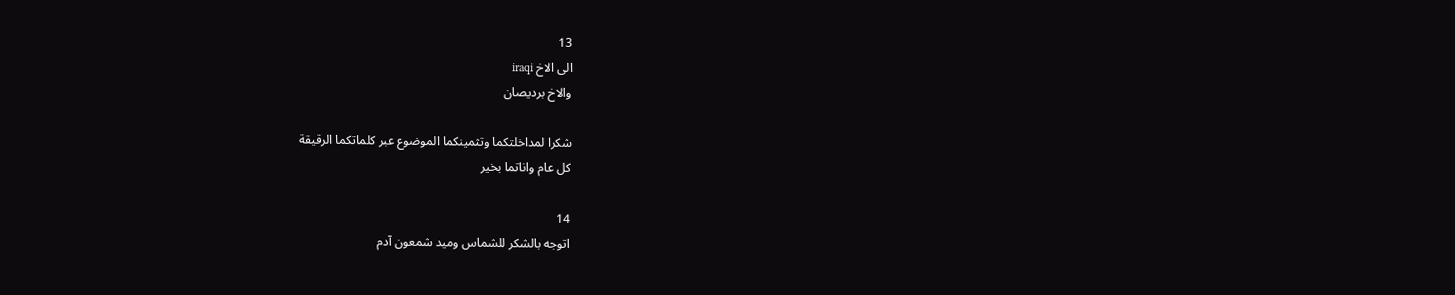13
الى الاخ iraqi
والاخ برديصان

شكرا لمداخلتكما وتثمينكما الموضوع عبر كلماتكما الرقيقة
كل عام واناتما بخير

14
اتوجه بالشكر للشماس وميد شمعون آدم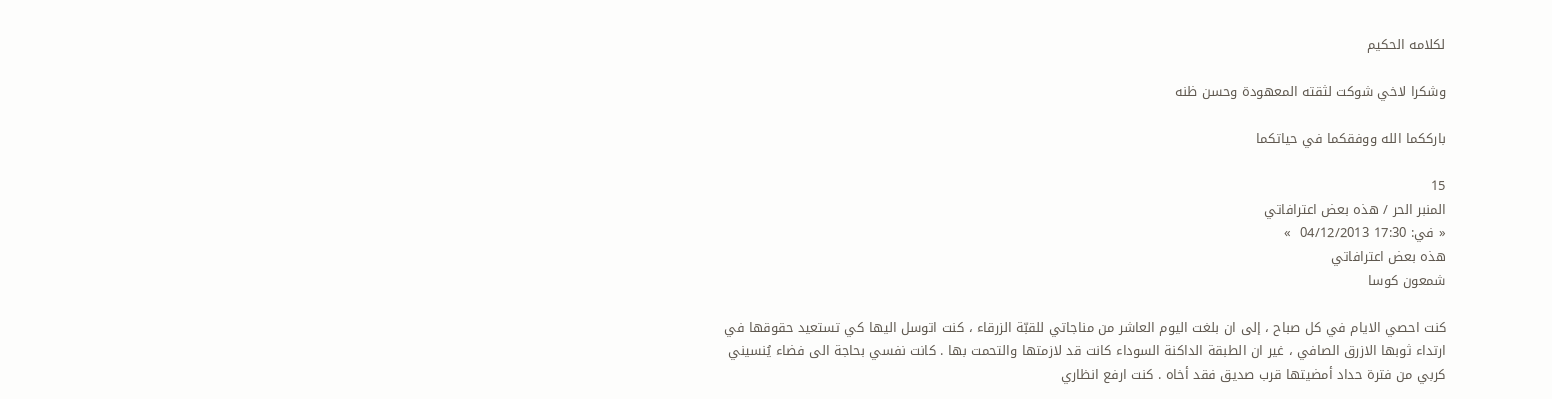لكلامه الحكيم

وشكرا لاخي شوكت لثقته المعهودة وحسن ظنه

بارككما الله ووفقكما في حياتكما

15
المنبر الحر / هذه بعض اعترافاتي
« في: 17:30 04/12/2013  »
هذه بعض اعترافاتي
شمعون كوسا

كنت احصي الايام في كل صباح ، إلى ان بلغت اليوم العاشر من مناجاتي للقبّة الزرقاء ، كنت اتوسل اليها كي تستعيد حقوقها في ارتداء ثوبها الازرق الصافي ، غير ان الطبقة الداكنة السوداء كانت قد لازمتها والتحمت بها . كانت نفسي بحاجة الى فضاء يُنسيني كربي من فترة حداد أمضيتها قرب صديق فقد أخاه . كنت ارفع انظاري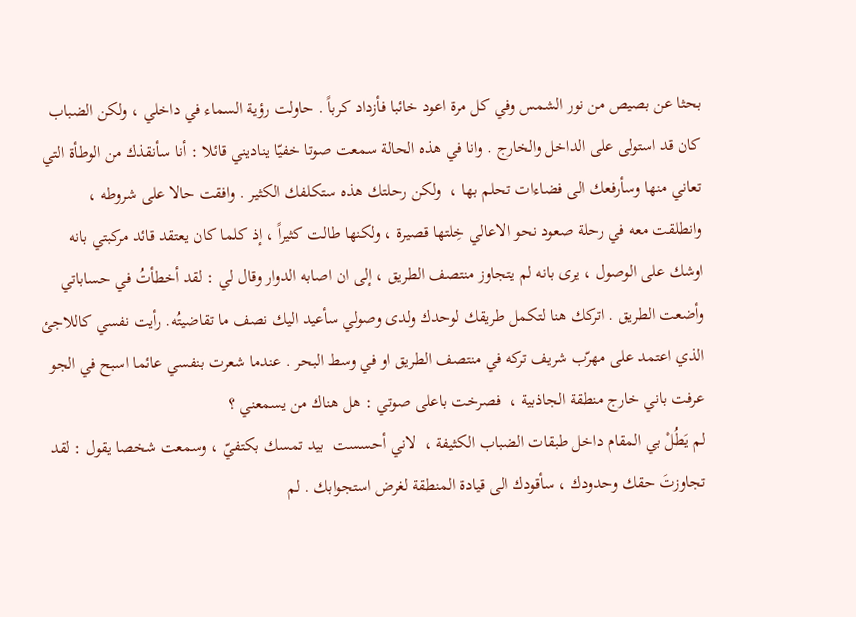بحثا عن بصيص من نور الشمس وفي كل مرة اعود خائبا فأزداد كرباً . حاولت رؤية السماء في داخلي ، ولكن الضباب كان قد استولى على الداخل والخارج . وانا في هذه الحالة سمعت صوتا خفيّا يناديني قائلا : أنا سأنقذك من الوطأة التي تعاني منها وسأرفعك الى فضاءات تحلم بها ،  ولكن رحلتك هذه ستكلفك الكثير . وافقت حالا على شروطه ، وانطلقت معه في رحلة صعود نحو الاعالي خِلتها قصيرة ، ولكنها طالت كثيراً ، إذ كلما كان يعتقد قائد مركبتي بانه اوشك على الوصول ، يرى بانه لم يتجاوز منتصف الطريق ، إلى ان اصابه الدوار وقال لي : لقد أخطأتُ في حساباتي  وأضعت الطريق . اتركك هنا لتكمل طريقك لوحدك ولدى وصولي سأعيد اليك نصف ما تقاضيتُه. رأيت نفسي كاللاجئ الذي اعتمد على مهرّب شريف تركه في منتصف الطريق او في وسط البحر . عندما شعرت بنفسي عائما اسبح في الجو عرفت باني خارج منطقة الجاذبية ،  فصرخت باعلى صوتي : هل هناك من يسمعني ؟
لم يَطُلْ بي المقام داخل طبقات الضباب الكثيفة ،  لاني أحسست  بيد تمسك بكتفيّ ، وسمعت شخصا يقول : لقد تجاوزتَ حقك وحدودك ، سأقودك الى قيادة المنطقة لغرض استجوابك . لم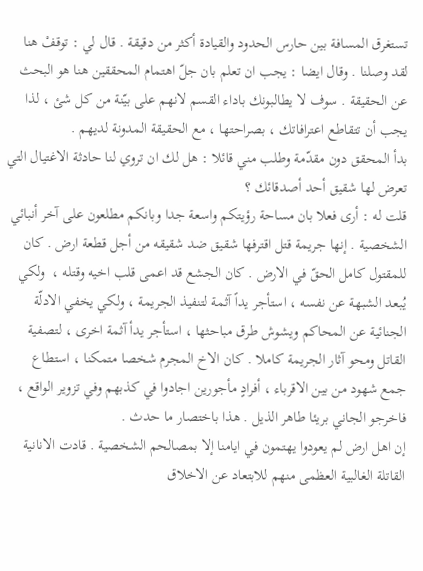تستغرق المسافة بين حارس الحدود والقيادة أكثر من دقيقة . قال لي : توقفْ هنا لقد وصلنا . وقال ايضا : يجب ان تعلم بان جلّ اهتمام المحققين هنا هو البحث عن الحقيقة . سوف لا يطالبونك باداء القسم لانهم على بيّنة من كل شئ ، لذا يجب أن تتقاطع اعترافاتك ، بصراحتها ، مع الحقيقة المدونة لديهم .
بدأ المحقق دون مقدّمة وطلب مني قائلا : هل لك ان تروي لنا حادثة الاغتيال التي تعرض لها شقيق أحد أصدقائك ؟
قلت له : أرى فعلا بان مساحة رؤيتكم واسعة جدا وبانكم مطلعون على آخر أنبائي الشخصية . إنها جريمة قتل اقترفها شقيق ضد شقيقه من أجل قطعة ارض . كان للمقتول كامل الحقّ في الارض . كان الجشع قد اعمى قلب اخيه وقتله ،  ولكي يُبعد الشبهة عن نفسه ، استأجر يداً آثمة لتنفيذ الجريمة ، ولكي يخفي الادلّة الجنائية عن المحاكم ويشوش طرق مباحثها ، استأجر يدأ آثمة اخرى ، لتصفية القاتل ومحو آثار الجريمة كاملا . كان الاخ المجرم شخصا متمكنا ، استطاع جمع شهود من بين الاقرباء ، أفرادٍ مأجورين اجادوا في كذبهم وفي تزوير الواقع ، فاخرجو الجاني بريئا طاهر الذيل . هذا باختصار ما حدث .
إن اهل ارض لم يعودوا يهتمون في ايامنا إلا بمصالحم الشخصية . قادت الانانية القاتلة الغالبية العظمى منهم للابتعاد عن الاخلاق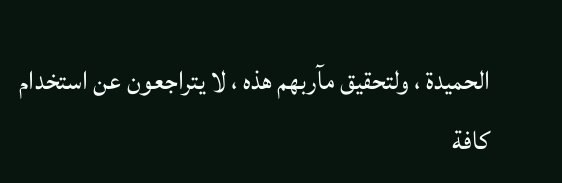الحميدة ، ولتحقيق مآربهم هذه ، لا يتراجعون عن استخدام كافة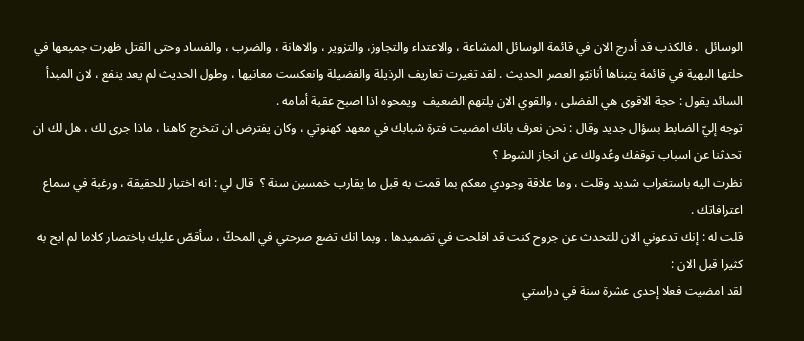الوسائل  . فالكذب قد أدرج الان في قائمة الوسائل المشاعة ، والاعتداء والتجاوز، والتزوير ، والاهانة ، والضرب ، والفساد وحتى القتل ظهرت جميعها في حلتها البهية في قائمة يتبناها أنانيّو العصر الحديث . لقد تغيرت تعاريف الرذيلة والفضيلة وانعكست معانيها ، وطول الحديث لم يعد ينفع ، لان المبدأ السائد يقول : حجة الاقوى هي الفضلى ، والقوي الان يلتهم الضعيف  ويمحوه اذا اصبح عقبة أمامه .
توجه إليّ الضابط بسؤال جديد وقال : نحن نعرف بانك امضيت فترة شبابك في معهد كهنوتي ، وكان يفترض ان تتخرج كاهنا ، ماذا جرى لك ، هل لك ان تحدثنا عن اسباب توقفك وعُدولك عن انجاز الشوط ؟
نظرت اليه باستغراب شديد وقلت ، وما علاقة وجودي معكم بما قمت به قبل ما يقارب خمسين سنة ؟  قال لي : انه اختبار للحقيقة ، ورغبة في سماع اعترافاتك .
قلت له : إنك تدعوني الان للتحدث عن جروح كنت قد افلحت في تضميدها . وبما انك تضع صرحتي في المحكّ ، سأقصّ عليك باختصار كلاما لم ابح به كثيرا قبل الان :
لقد امضيت فعلا إحدى عشرة سنة في دراستي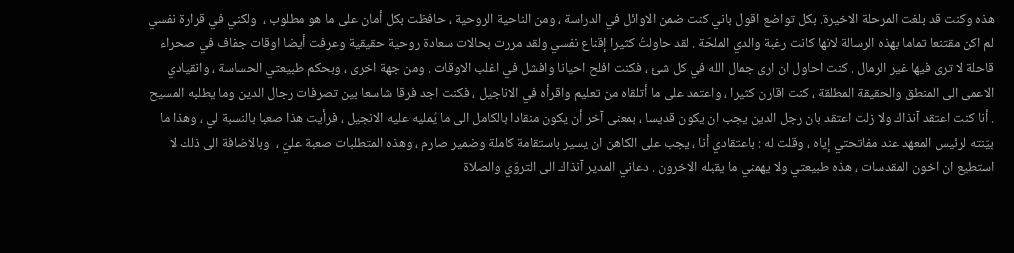هذه وكنت قد بلغت المرحلة الاخيرة. بكل تواضع اقول باني كنت ضمن الاوائل في الدراسة ، ومن الناحية الروحية ، حافظت بكل أمان على ما هو مطلوب ،  ولكني في قرارة نفسي لم اكن مقتنعا تماما بهذه الرسالة لانها كانت رغبة والدي الملحّة . لقد حاولتُ كثيرا إقناع نفسي ولقد مررت بحالات سعادة روحية حقيقية وعرفت أيضا اوقات جفاف في صحراء قاحلة لا ترى فيها غير الرمال . كنت احاول ان ارى جمال الله في كل شئ ، فكنت افلح احيانا وافشل في اغلب الاوقات . ومن جهة اخرى ، وبحكم طبيعتي الحساسة ، وانقيادي الاعمى الى المنطق والحقيقة المطلقة ، كنت اقارن كثيرا ، واعتمد على ما أتلقاه من تعليم واقرأه في الاناجيل ، فكنت اجد فرقا شاسعا بين تصرفات رجال الدين وما يطلبه المسيح  . أنا كنت اعتقد آنذاك ولا زلت اعتقد بان رجل الدين يجب ان يكون قديسا ، بمعنى آخر أن يكون منقادا بالكامل الى ما يُمليه عليه الانجيل ، فرأيت هذا صعبا بالنسبة لي ، وهذا ما بيّنته لرئيس المعهد عند مفاتحتي إياه ، وقلت له : باعتقادي أنا ، يجب على الكاهن ان يسير باستقامة كاملة وضمير صارم ، وهذه المتطلبات صعبة عليّ ،  وبالاضافة الى ذلك لا استطيع ان اخون المقدسات ، هذه طبيعتي ولا يهمني ما يقبله الاخرون . دعاني المدير آنذاك الى التروّي والصلاة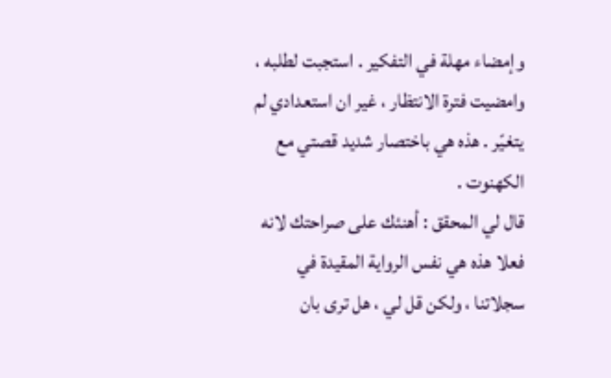وإمضاء مهلة في التفكير . استجبت لطلبه ، وامضيت فترة الانتظار ، غير ان استعدادي لم يتغيّر . هذه هي باختصار شديد قصتي مع الكهنوت .
قال لي المحقق : أهنئك على صراحتك لانه فعلا هذه هي نفس الرواية المقيدة في سجلاتنا ، ولكن قل لي ، هل ترى بان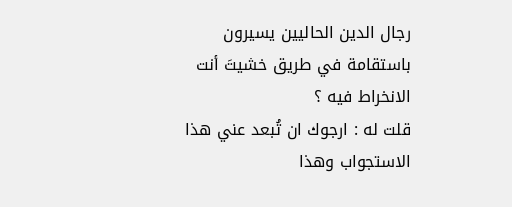رجال الدين الحاليين يسيرون باستقامة في طريق خشيتَ أنت الانخراط فيه ؟
قلت له : ارجوك ان تُبعد عني هذا الاستجواب وهذا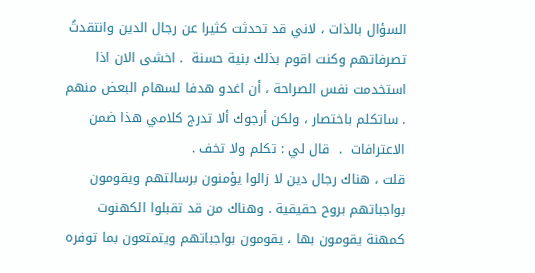السؤال بالذات ، لاني قد تحدثت كثيرا عن رجال الدين وانتقدتُ تصرفاتهم وكنت اقوم بذلك بنية حسنة  . اخشى الان اذا استخدمت نفس الصراحة ، أن اغدو هدفا لسهام البعض منهم . ساتكلم باختصار ، ولكن أرجوك ألا تدرج كلامي هذا ضمن الاعترافات  .  قال لي : تكلم ولا تخف .
قلت ، هناك رجال دين لا زالوا يؤمنون برسالتهم ويقومون بواجباتهم بروح حقيقية . وهناك من قد تقبلوا الكهنوت كمهنة يقومون بها ، يقومون بواجباتهم ويتمتعون بما توفره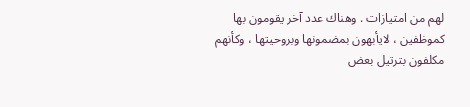لهم من امتيازات . وهناك عدد آخر يقومون بها كموظفين ، لايأبهون بمضمونها وبروحيتها ، وكأنهم مكلفون بترتيل بعض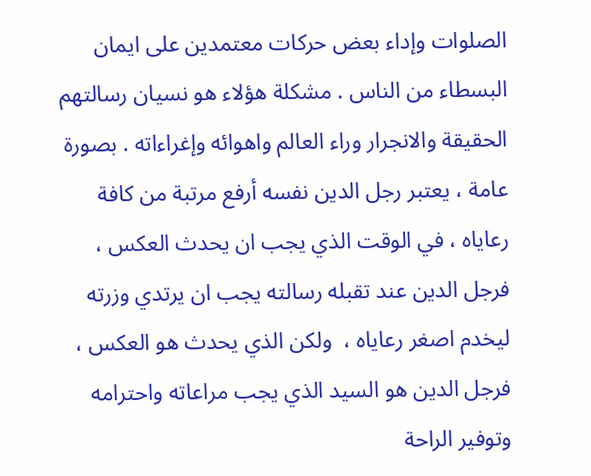الصلوات وإداء بعض حركات معتمدين على ايمان البسطاء من الناس . مشكلة هؤلاء هو نسيان رسالتهم الحقيقة والانجرار وراء العالم واهوائه وإغراءاته . بصورة عامة ، يعتبر رجل الدين نفسه أرفع مرتبة من كافة رعاياه ، في الوقت الذي يجب ان يحدث العكس ، فرجل الدين عند تقبله رسالته يجب ان يرتدي وزرته ليخدم اصغر رعاياه ،  ولكن الذي يحدث هو العكس ، فرجل الدين هو السيد الذي يجب مراعاته واحترامه وتوفير الراحة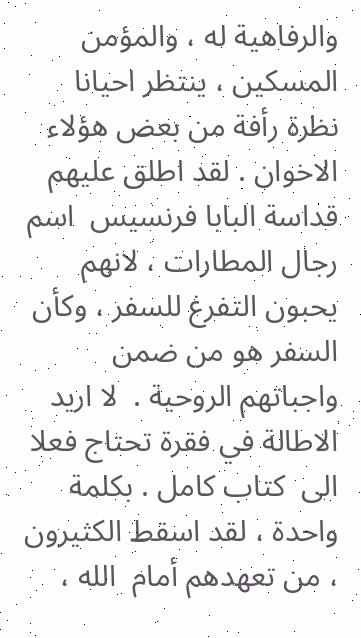والرفاهية له ، والمؤمن المسكين ، ينتظر احيانا نظرة رأفة من بعض هؤلاء الاخوان . لقد اطلق عليهم قداسة البابا فرنسيس  اسم رجال المطارات ، لانهم يحبون التفرغ للسفر ، وكأن السفر هو من ضمن واجباتهم الروحية .  لا اريد الاطالة في فقرة تحتاج فعلا الى  كتاب كامل . بكلمة واحدة ، لقد اسقط الكثيرون ، من تعهدهم أمام  الله ،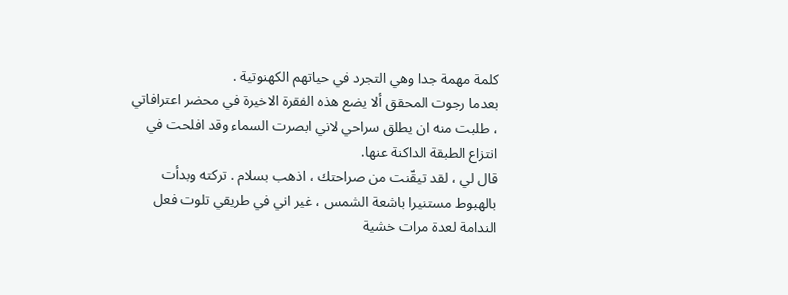كلمة مهمة جدا وهي التجرد في حياتهم الكهنوتية .
بعدما رجوت المحقق ألا يضع هذه الفقرة الاخيرة في محضر اعترافاتي ، طلبت منه ان يطلق سراحي لاني ابصرت السماء وقد افلحت في انتزاع الطبقة الداكنة عنها.
قال لي ، لقد تيقّنت من صراحتك ، اذهب بسلام . تركته وبدأت بالهبوط مستنيرا باشعة الشمس ، غير اني في طريقي تلوت فعل الندامة لعدة مرات خشية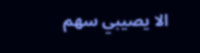الا يصيبي سهم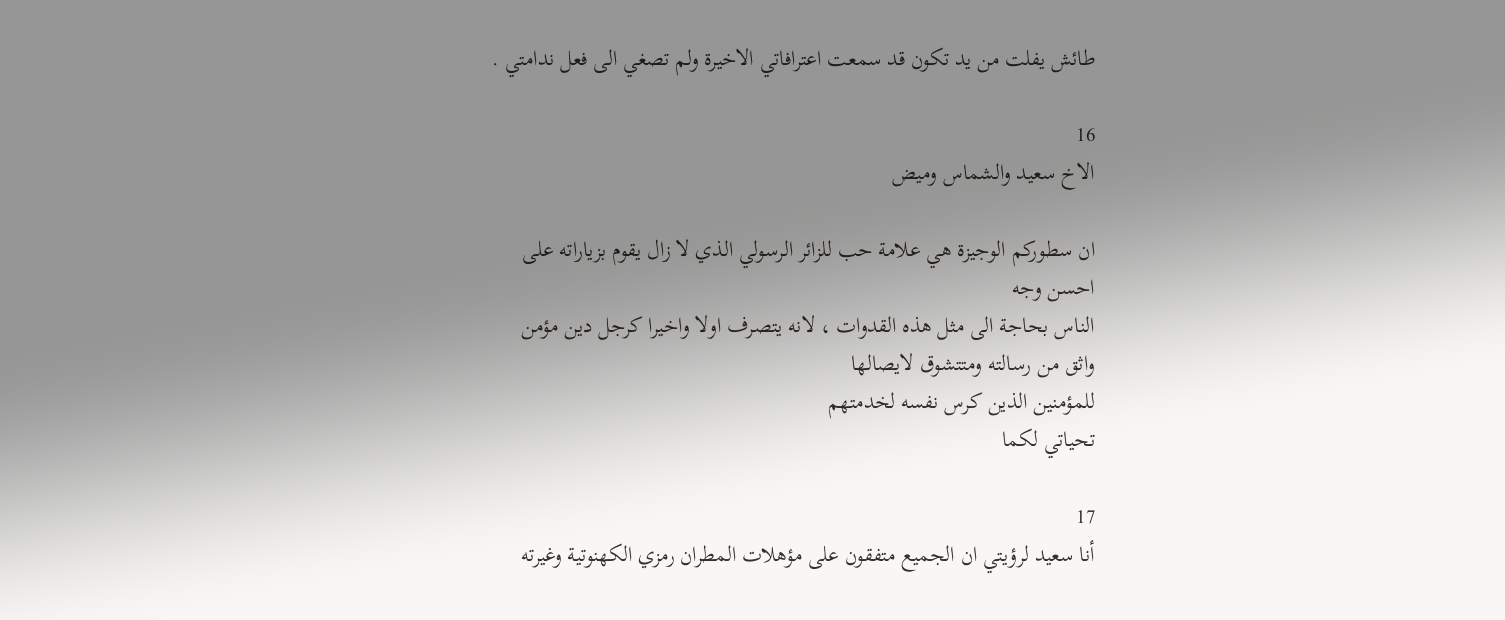طائش يفلت من يد تكون قد سمعت اعترافاتي الاخيرة ولم تصغي الى فعل ندامتي .

16
الاخ سعيد والشماس وميض

ان سطوركم الوجيزة هي علامة حب للزائر الرسولي الذي لا زال يقوم بزياراته على احسن وجه
الناس بحاجة الى مثل هذه القدوات ، لانه يتصرف اولا واخيرا كرجل دين مؤمن واثق من رسالته ومتتشوق لايصالها
للمؤمنين الذين كرس نفسه لخدمتهم
تحياتي لكما

17
أنا سعيد لرؤيتي ان الجميع متفقون على مؤهلات المطران رمزي الكهنوتية وغيرته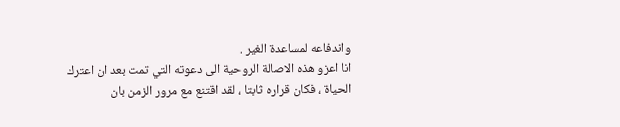واندفاعه لمساعدة الغير .
انا اعزو هذه الاصالة الروحية الى دعوته التي تمت بعد ان اعترك الحياة ، فكان قراره ثابتا ، لقد اقتنع مع مرور الزمن بان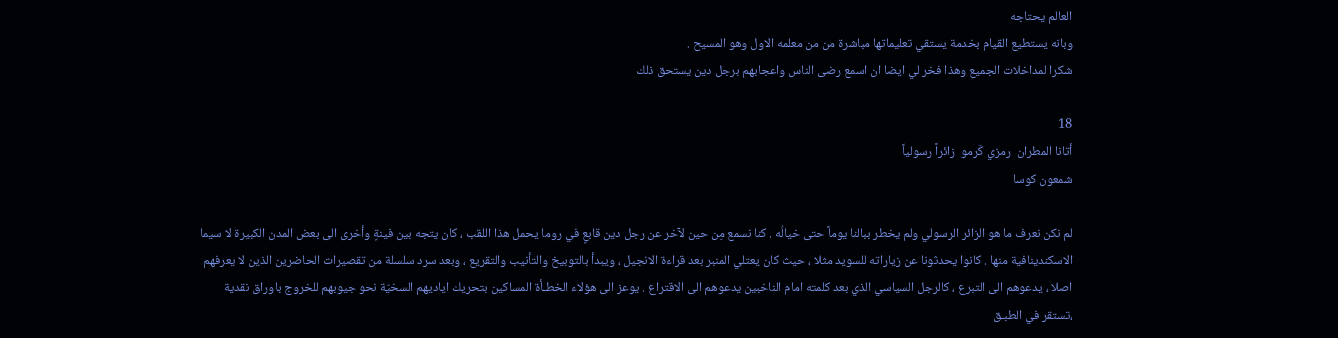العالم يحتاجه
وبانه يستطيع القيام بخدمة يستقي تعليماتها مباشرة من من معلمه الاول وهو المسيح .
شكرا لمداخلات الجميع وهذا فخر لي ايضا ان اسمع رضى الناس واعجابهم برجل دين يستحق ذلك

18
أتانا المطران  رمزي كَرمو  زائراً رسولياً
شمعون كوسا

لم نكن نعرف ما هو الزائر الرسولي ولم يخطر ببالنا يوماً حتى خيالُه . كنا نسمع مِن حين لآخر عن رجل دين قابعٍ في روما يحمل هذا اللقب ، كان يتجه بين فينةٍ وأخرى الى بعض المدن الكبيرة لا سيما الاسكندينافية منها . كانوا يحدثونا عن زياراته للسويد مثلا ، حيث كان يعتلي المنبر بعد قراءة الانجيل ، ويبدأ بالتوبيخ والتأنيب والتقريع ، وبعد سرد سلسلة من تقصيرات الحاضرين الذين لا يعرفهم اصلا ، يدعوهم الى التبرع ، كالرجل السياسي الذي بعد كلمته امام الناخبين يدعوهم الى الاقتراع . يوعز الى هؤلاء الخطـأة المساكين بتحريك اياديهم السخيّة نحو جيوبهم للخروج باوراق نقدية ،تستقر في الطبـق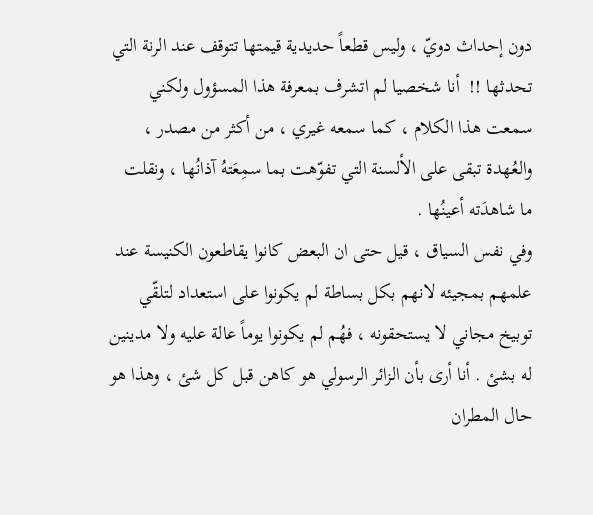دون إحداث دويّ ، وليس قطعاً حديدية قيمتها تتوقف عند الرنة التي تحدثها !!  أنا شخصيا لم اتشرف بمعرفة هذا المسؤول ولكني سمعت هذا الكلام ، كما سمعه غيري ، من أكثر من مصدر ، والعُهدة تبقى على الألسنة التي تفوّهت بما سمِعَتهُ آذانُها ، ونقلت ما شاهدَته أعينُها .
وفي نفس السياق ، قيل حتى ان البعض كانوا يقاطعون الكنيسة عند علمهم بمجيئه لانهم بكل بساطة لم يكونوا على استعداد لتلقّي توبيخ مجاني لا يستحقونه ، فهُم لم يكونوا يوماً عالة عليه ولا مدينين له بشئ . أنا أرى بأن الزائر الرسولي هو كاهن قبل كل شئ ، وهذا هو حال المطران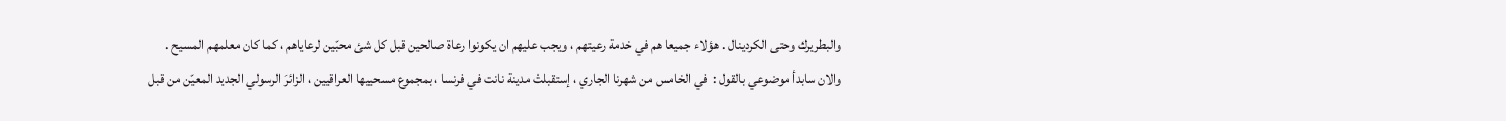والبطريرك وحتى الكردينال . هؤلاء جميعا هم في خدمة رعيتهم ، ويجب عليهم ان يكونوا رعاة صالحين قبل كل شئ محبّين لرعاياهم ، كما كان معلمهم المسيح .
والان سابدأ موضوعي بالقول :  في الخامس من شهرنا الجاري ، إستقبلتْ مدينة نانت في فرنسا ، بمجموع مسحييها العراقيين ، الزائرَ الرسولي الجديد المعيّن من قبل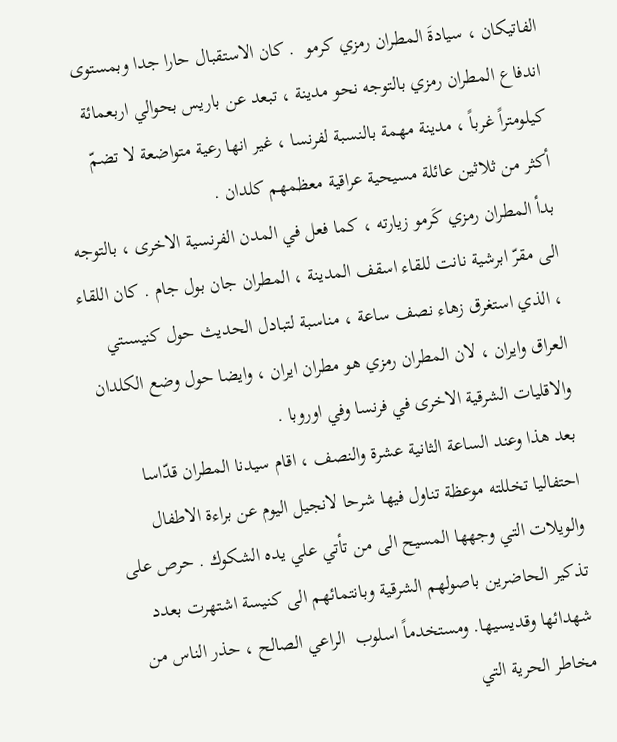الفاتيكان ، سيادةَ المطران رمزي كرمو  . كان الاستقبال حارا جدا وبمستوى اندفاع المطران رمزي بالتوجه نحو مدينة ، تبعد عن باريس بحوالي اربعمائة كيلومتراً غرباً ، مدينة مهمة بالنسبة لفرنسا ، غير انها رعية متواضعة لا تضمّ أكثر من ثلاثين عائلة مسيحية عراقية معظمهم كلدان .
بدأ المطران رمزي كَرمو زيارته ، كما فعل في المدن الفرنسية الاخرى ، بالتوجه الى مقرّ ابرشية نانت للقاء اسقف المدينة ، المطران جان بول جام . كان اللقاء ، الذي استغرق زهاء نصف ساعة ، مناسبة لتبادل الحديث حول كنيسىتي العراق وايران ، لان المطران رمزي هو مطران ايران ، وايضا حول وضع الكلدان والاقليات الشرقية الاخرى في فرنسا وفي اوروبا .
بعد هذا وعند الساعة الثانية عشرة والنصف ، اقام سيدنا المطران قدّاسا احتفاليا تخللته موعظة تناول فيها شرحا لانجيل اليوم عن براءة الاطفال والويلات التي وجهها المسيح الى من تأتي علي يده الشكوك . حرص على تذكير الحاضرين باصولهم الشرقية وبانتمائهم الى كنيسة اشتهرت بعدد شهدائها وقديسيها. ومستخدماً اسلوب  الراعي الصالح ، حذر الناس من مخاطر الحرية التي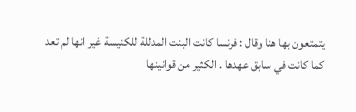يتمتعون بها هنا وقال : فرنسا كانت البنت المدللة للكنيسة غير انها لم تعد كما كانت في سابق عهدها . الكثير من قوانينها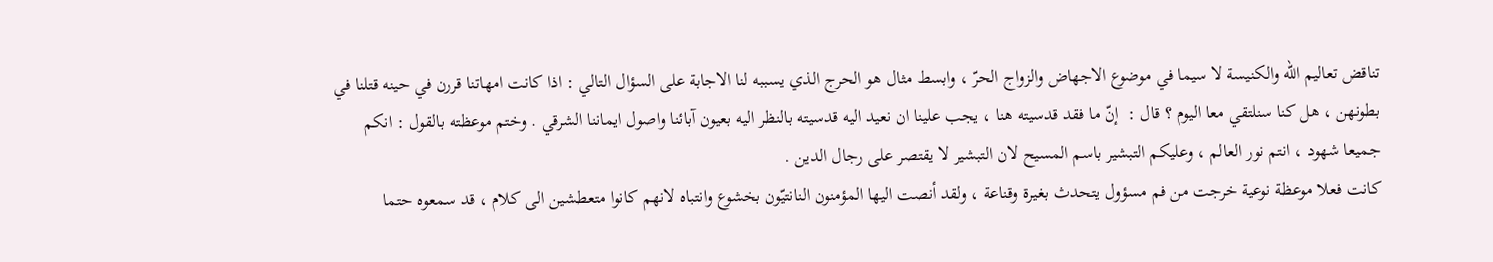تناقض تعاليم الله والكنيسة لا سيما في موضوع الاجهاض والزواج الحرّ ، وابسط مثال هو الحرج الذي يسببه لنا الاجابة على السؤال التالي : اذا كانت امهاتنا قررن في حينه قتلنا في بطونهن ، هل كنا سنلتقي معا اليوم ؟ قال :  إنّ ما فقد قدسيته هنا ، يجب علينا ان نعيد اليه قدسيته بالنظر اليه بعيون آبائنا واصول ايماننا الشرقي . وختم موعظته بالقول : انكم جميعا شهود ، انتم نور العالم ، وعليكم التبشير باسم المسيح لان التبشير لا يقتصر على رجال الدين .
كانت فعلا موعظة نوعية خرجت من فم مسؤول يتحدث بغيرة وقناعة ، ولقد أنصت اليها المؤمنون النانتيّون بخشوع وانتباه لانهم كانوا متعطشين الى كلام ، قد سمعوه حتما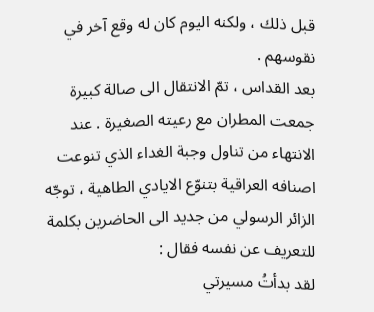قبل ذلك ، ولكنه اليوم كان له وقع آخر في نقوسهم .
بعد القداس ، تمّ الانتقال الى صالة كبيرة جمعت المطران مع رعيته الصغيرة . عند الانتهاء من تناول وجبة الغداء الذي تنوعت اصنافه العراقية بتنوّع الايادي الطاهية ، توجّه الزائر الرسولي من جديد الى الحاضرين بكلمة للتعريف عن نفسه فقال :
لقد بدأتُ مسيرتي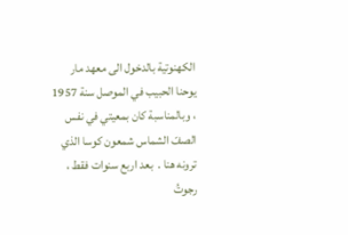الكهنوتية بالدخول الى معهد مار يوحنا الحبيب في الموصل سنة 1957 ، وبالمناسبة كان بمعيتي في نفس الصفّ الشماس شمعون كوسا الذي ترونه هنا .  بعد اربع سنوات فقط ، رجوتُ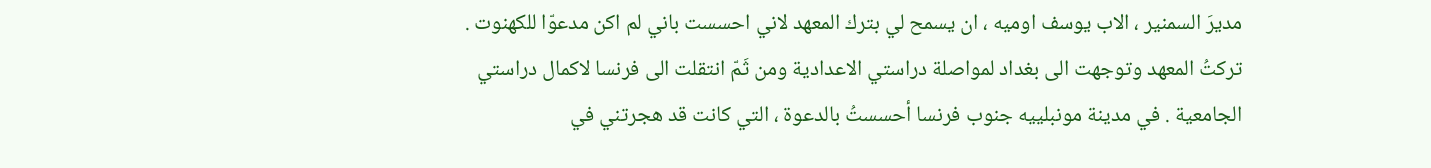مديرَ السمنير ، الاب يوسف اوميه ، ان يسمح لي بترك المعهد لاني احسست باني لم اكن مدعوّا للكهنوت . تركتُ المعهد وتوجهت الى بغداد لمواصلة دراستي الاعدادية ومن ثَمّ انتقلت الى فرنسا لاكمال دراستي الجامعية . في مدينة مونبلييه جنوب فرنسا أحسستُ بالدعوة ، التي كانت قد هجرتني في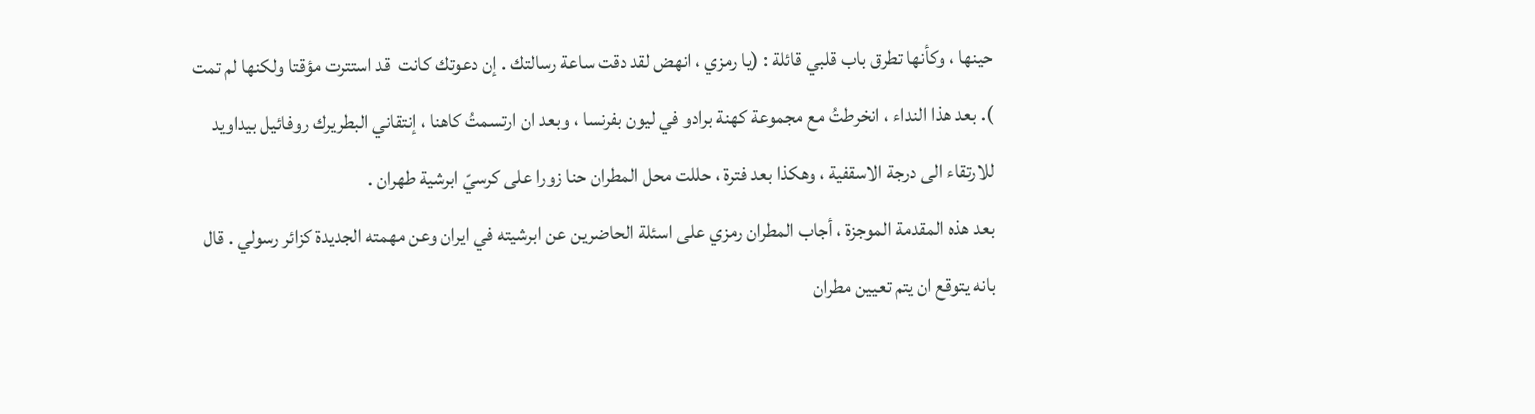حينها ، وكأنها تطرق باب قلبي قائلة : (يا رمزي ، انهض لقد دقت ساعة رسالتك . إن دعوتك كانت  قد استترت مؤقتا ولكنها لم تمت ). بعد هذا النداء ، انخرطتُ مع مجموعة كهنة برادو في ليون بفرنسا ، وبعد ان ارتسمتُ كاهنا ، إنتقاني البطريرك روفائيل بيداويد للارتقاء الى درجة الاسقفية ، وهكذا بعد فترة ، حللت محل المطران حنا زورا على كرسيّ ابرشية طهران .
بعد هذه المقدمة الموجزة ، أجاب المطران رمزي على اسئلة الحاضرين عن ابرشيته في ايران وعن مهمته الجديدة كزائر رسولي . قال بانه يتوقع ان يتم تعيين مطران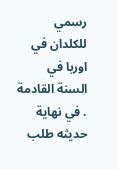رسمي للكلدان في اوربا في السنة القادمة . في نهاية حديثه طلب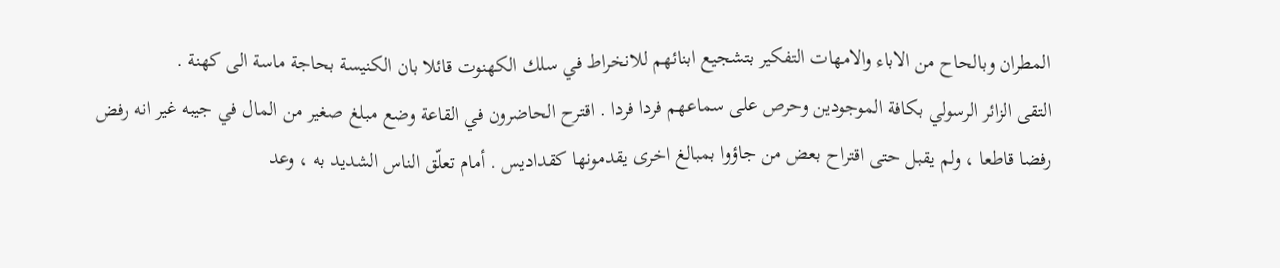المطران وبالحاح من الاباء والامهات التفكير بتشجيع ابنائهم للانخراط في سلك الكهنوت قائلا بان الكنيسة بحاجة ماسة الى كهنة .
التقى الزائر الرسولي بكافة الموجودين وحرص على سماعهم فردا فردا . اقترح الحاضرون في القاعة وضع مبلغ صغير من المال في جيبه غير انه رفض رفضا قاطعا ، ولم يقبل حتى اقتراح بعض من جاؤوا بمبالغ اخرى يقدمونها كقداديس . أمام تعلّق الناس الشديد به ، وعد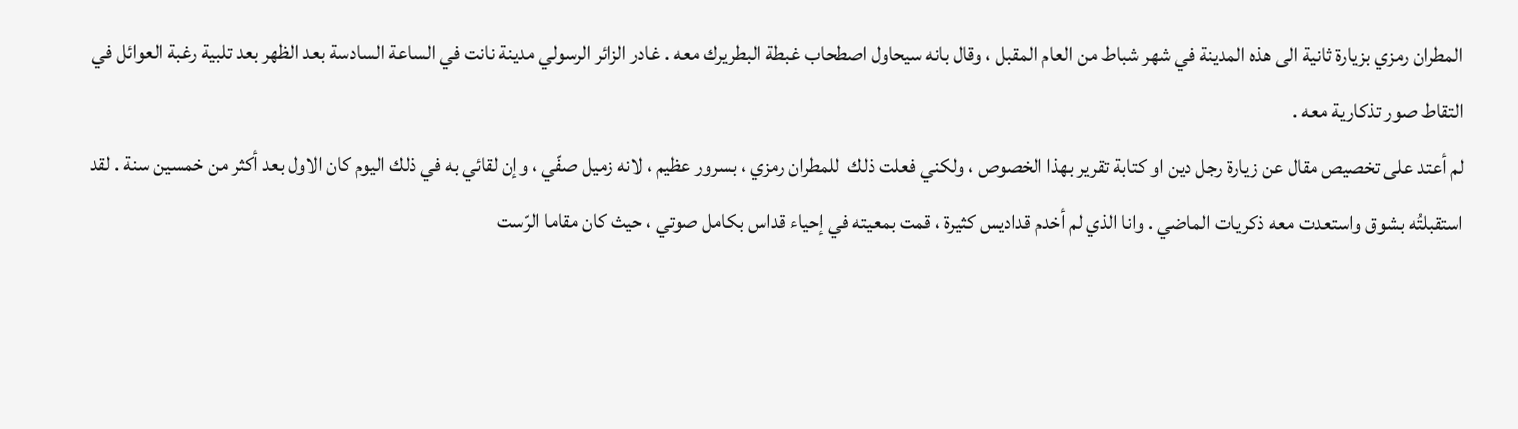المطران رمزي بزيارة ثانية الى هذه المدينة في شهر شباط من العام المقبل ، وقال بانه سيحاول اصطحاب غبطة البطريرك معه . غادر الزائر الرسولي مدينة نانت في الساعة السادسة بعد الظهر بعد تلبية رغبة العوائل في التقاط صور تذكارية معه .
لم أعتد على تخصيص مقال عن زيارة رجل دين او كتابة تقرير بهذا الخصوص ، ولكني فعلت ذلك  للمطران رمزي ، بسرور عظيم ، لانه زميل صفّي ، وإن لقائي به في ذلك اليوم كان الاول بعد أكثر من خمسين سنة . لقد استقبلتُه بشوق واستعدت معه ذكريات الماضي . وانا الذي لم أخدم قداديس كثيرة ، قمت بمعيته في إحياء قداس بكامل صوتي ، حيث كان مقاما الرّست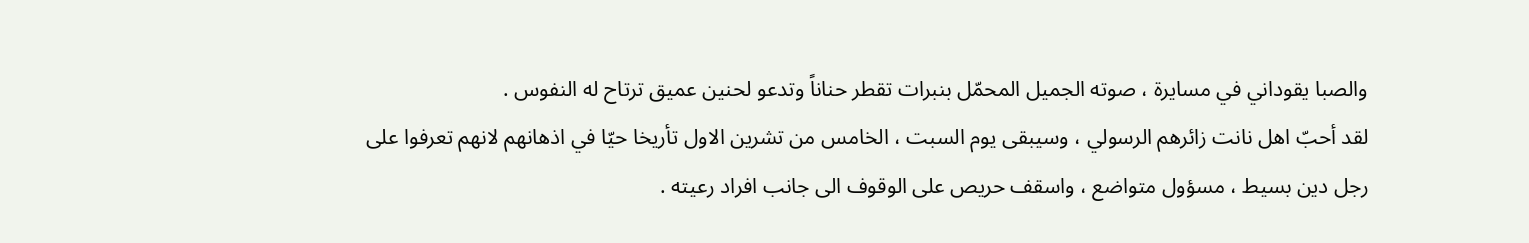والصبا يقوداني في مسايرة ، صوته الجميل المحمّل بنبرات تقطر حناناً وتدعو لحنين عميق ترتاح له النفوس .
لقد أحبّ اهل نانت زائرهم الرسولي ، وسيبقى يوم السبت ، الخامس من تشرين الاول تأريخا حيّا في اذهانهم لانهم تعرفوا على رجل دين بسيط ، مسؤول متواضع ، واسقف حريص على الوقوف الى جانب افراد رعيته .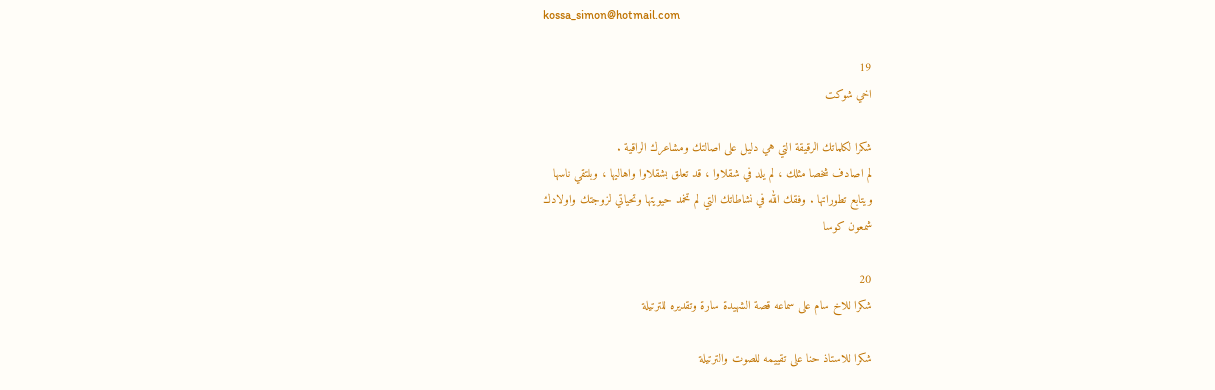kossa_simon@hotmail.com

19
اخي شوكت

شكرا لكلماتك الرقيقة التي هي دليل على اصالتك ومشاعرك الراقية .
لم اصادف شخصا مثلك ، لم يلد في شقلاوا ، قد تعلق بشقلاوا واهاليها ، وبلتقي ناسها
ويتابع تطوراتها . وفقك الله في نشاطاتك التي لم تخمد حيويتها وتحياتي لزوجتك واولادك
شمعون كوسا

20
شكرا للاخ سام على سماعه قصة الشهيدة سارة وتقديره للترتيلة

شكرا للاستاذ حنا على تقييمه للصوت والترتيلة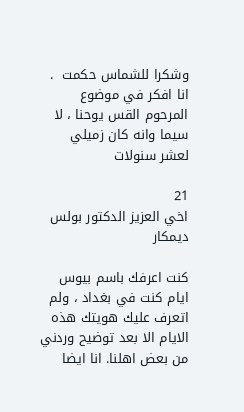وشكرا للشماس حكمت  . انا افكر في موضوع المرحوم القس يوحنا ، لا سيما وانه كان زميلي لعشر سنولات

21
اخي العزيز الدكتور بولس ديمكار

كنت اعرفك باسم بيوس ايام كنت في بغداد ، ولم اتعرف عليك هويتك هذه الايام الا بعد توضيح وردني من بعض اهلنا. انا ايضا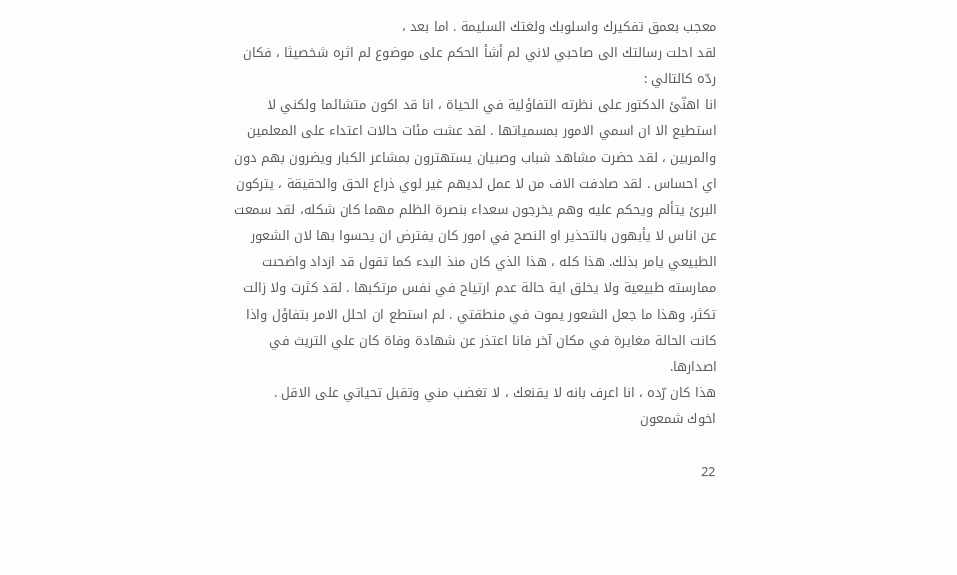معجب بعمق تفكيرك واسلوبك ولغتك السليمة . اما بعد ،
لقد احلت رسالتك الى صاحبي لاني لم أشأ الحكم على موضوع لم اثره شخصيثا ، فكان ردّه كالتالي :
انا اهنّئ الدكتور على نظرته التفاؤلية في الحياة ، انا قد اكون متشائما ولكني لا استطيع الا ان اسمي الامور بمسمياتها . لقد عشت مئات حالات اعتداء على المعلمين والمربين ، لقد حضرت مشاهد شباب وصبيان يستهترون بمشاعر الكبار ويضرون بهم دون اي احساس . لقد صادفت الاف من لا عمل لديهم غير لوي ذراع الحق والحقيقة ، يتركون البرئ يتألم ويحكم عليه وهم يخرجون سعداء بنصرة الظلم مهما كان شكله، لقد سمعت عن اناس لا يأبهون بالتحذير او النصح في امور كان يفترض ان يحسوا بها لان الشعور الطبيعي يامر بذلك. هذا كله ، هذا الذي كان منذ البدء كما تقول قد ازداد واضحىت ممارسته طبيعية ولا يخلق اية حالة عدم ارتياح في نفس مرتكبها . لقد كثرت ولا زالت تكثر، وهذا ما جعل الشعور يموت في منطقتي . لم استطع ان احلل الامر بتفاؤل واذا كانت الحالة مغايرة في مكان آخر فانا اعتذر عن شهادة وفاة كان علي التريث في اصدارها.
هذا كان رّده ، انا اعرف بانه لا يقنعك ، لا تغضب مني وتقبل تحياتي على الاقل .
اخوك شمعون

22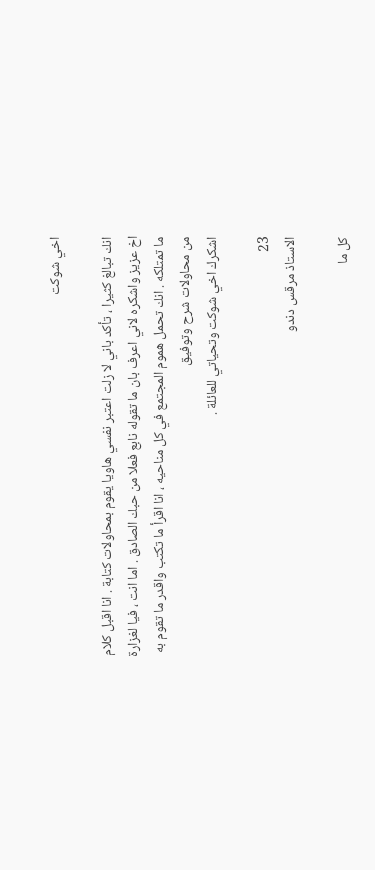اخي شوكت

انك تبالغ كثيرا ، تأكد باني لا زلت اعتبر نفسي هاويا يقوم بمحاولات كتابة . انا اقبل كلام اخ عزيز واشكره لاني اعرف بان ما تقوله نابع فعلا من حبك الصادق . اما انت ، فيا لغزارة ما تمتلكه . انك تحمل هموم المجتمع في كل مناحيه ، انا اقرأ ما تكتب واقدر ما تقوم به من محاولات شرح وتوفيق
اشكرك اخي شوكت وتحياتي للعائلة .

23
الاستاذ مرقس دندو

كل ما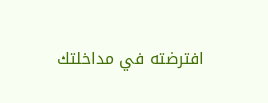افترضته في مداخلتك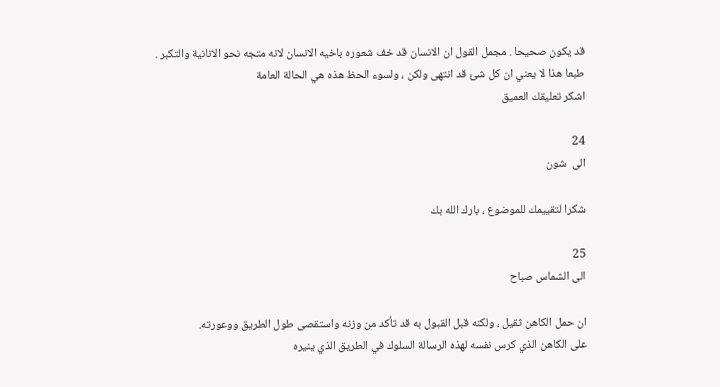قد يكون صحيحا . مجمل القول ان الانسان قد خف شعوره باخيه الانسان لانه متجه نحو الانانية والتكبر .
طبعا هذا لا يعني ان كل شئ قد انتهى ولكن ، ولسوء الحظ هذه هي الحالة العامة
اشكر تعليقك العميق

24
الى  شون

شكرا لتقييمك للموضوع ، بارك الله بك

25
الى الشماس صباح

ان حمل الكاهن ثقيل ، ولكنه قبل القبول به قد تأكد من وزنه واستقصى طول الطريق ووعورته.
على الكاهن الذي كرس نفسه لهذه الرسالة السلوك في الطريق الذي ينيره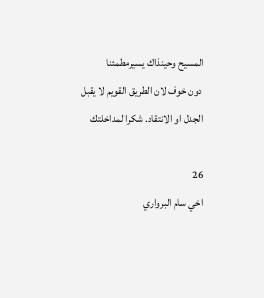المسيح وحينذاك يسيرمطمئنا
 دون خوف لان الطريق القويم لا يقبل الجدل او الانتقاد. شكرا لمداخلتك

26
اخي سام البرواري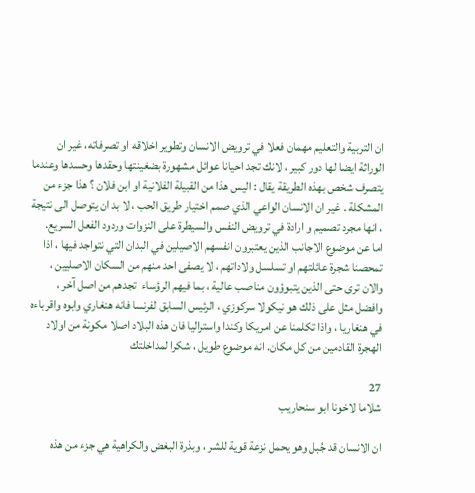ان التربية والتعليم مهمان فعلا في ترويض الانسان وتطوير اخلاقه او تصرفاته، غير ان الوراثة ايضا لها دور كبير ، لانك تجد احيانا عوائل مشهورة بضغينتها وحقدها وحسدها وعندما يتصرف شخص بهذه الطريقة يقال : اليس هذا من القبيلة الفلانية او ابن فلان ؟ هذا جزء من المشكلة . غير ان الانسان الواعي الذي صمم اختيار طريق الحب ، لا بد ان يتوصل الى نتيجة ، انها مجرد تصميم و ارادة في ترويض النفس والسيطرة على النزوات وردود الفعل السريع.
اما عن موضوع الاجانب الذين يعتبرون انفسهم الاصيلين في البدان التي نتواجد فيها ، اذا تمحصنا شجرة عائلتهم او تسلسل ولاداتهم ، لا يصفى احد منهم من السكان الاصليين ، والان ترى حتى الذين يتبوؤون مناصب عالية ، بما فيهم الرؤساء  تجدهم من اصل آخر ، وافضل مثل على ذلك هو نيكولا سركوزي ، الرئيس السابق لفرنسا فانه هنغاري وابوه واقرباءه في هنغاريا ، واذا تكلمنا عن امريكا وكندا واستراليا فان هذه البلاد اصلا مكونة من اولاد الهجرة القادمين من كل مكان. انه موضوع طويل ، شكرا لمداخلتك

27
شلاما لاخونا ابو سنحاريب

ان الانسان قد جُبل وهو يحمل نزعة قوية للشر ، وبذرة البغض والكراهية هي جزء من هذه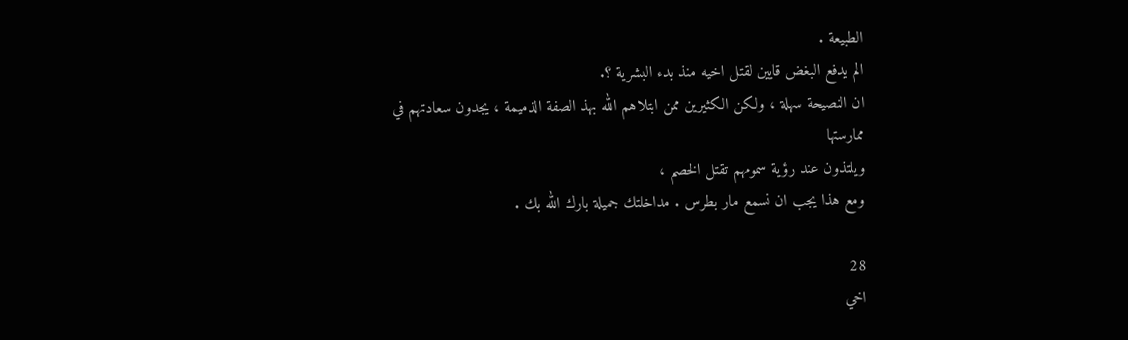الطبيعة .
الم يدفع البغض قايين لقتل اخيه منذ بدء البشرية ؟.
ان النصيحة سهلة ، ولكن الكثيرين ممن ابتلاهم الله بهذ الصفة الذميمة ، يجدون سعادتهم في ممارستها
ويلتذون عند رؤية سمومهم تقتل الخصم ،
ومع هذا يجب ان نسمع مار بطرس . مداخلتك جميلة بارك الله بك .

28
اخي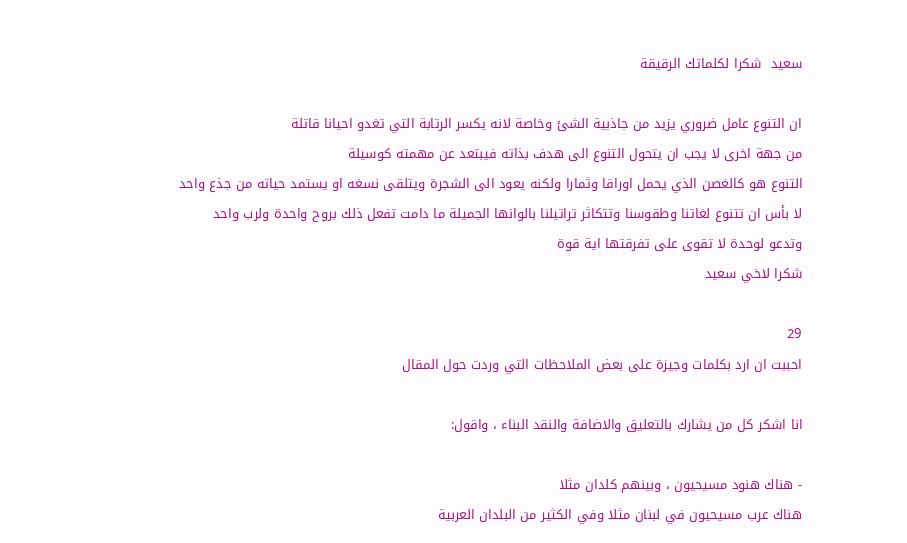سعيد  شكرا لكلماتك الرقيقة

ان التنوع عامل ضروري يزيد من جاذبية الشئ وخاصة لانه يكسر الرتابة التي تغدو احيانا قاتلة
من جهة اخرى لا يجب ان يتحول التنوع الى هدف بذاته فيبتعد عن مهمته كوسيلة
التنوع هو كالغصن الذي يحمل اوراقا وثمارا ولكنه يعود الى الشجرة ويتلقى نسغه او يستمد حياته من جذع واحد
لا بأس ان تتنوع لغاتنا وطقوسنا وتتكاثر تراتيلنا بالوانها الجميلة ما دامت تفعل ذلك بروح واحدة ولرب واحد
وتدعو لوحدة لا تقوى على تفرقتها اية قوة
شكرا لاخي سعيد

29
احببت ان ارد بكلمات وجيزة على بعض الملاحظات التي وردت حول المقال

انا اشكر كل من يشارك بالتعليق والاضافة والنقد البناء ، واقول:

- هناك هنود مسيحيون ، وبينهم كلدان مثلا
هناك عرب مسيحيون في لبنان مثلا وفي الكثير من البلدان العربية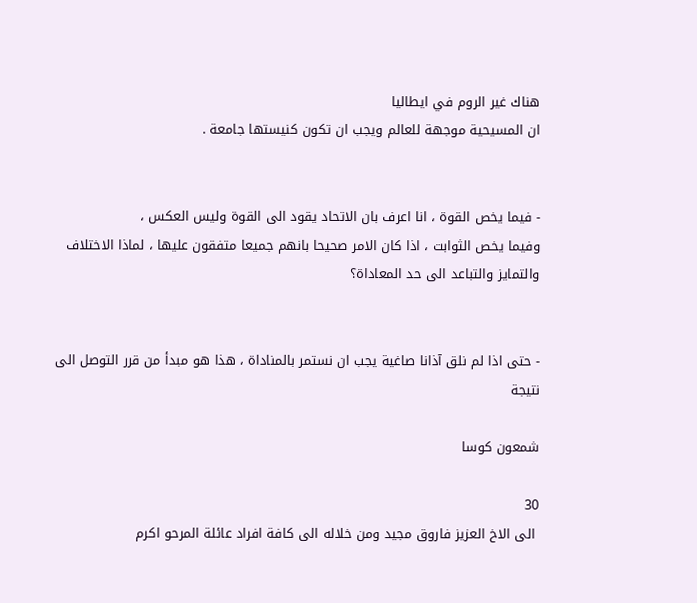هناك غير الروم في ايطاليا
ان المسيحية موجهة للعالم ويجب ان تكون كنيستها جامعة .


- فيما يخص القوة ، انا اعرف بان الاتحاد يقود الى القوة وليس العكس ،
وفيما يخص الثوابت ، اذا كان الامر صحيحا بانهم جميعا متفقون عليها ، لماذا الاختلاف والتمايز والتباعد الى حد المعاداة؟


- حتى اذا لم نلق آذانا صاغية يجب ان نستمر بالمناداة ، هذا هو مبدأ من قرر التوصل الى نتيجة

شمعون كوسا

30
 الى الاخ العزيز فاروق مجيد ومن خلاله الى كافة افراد عائلة المرحو اكرم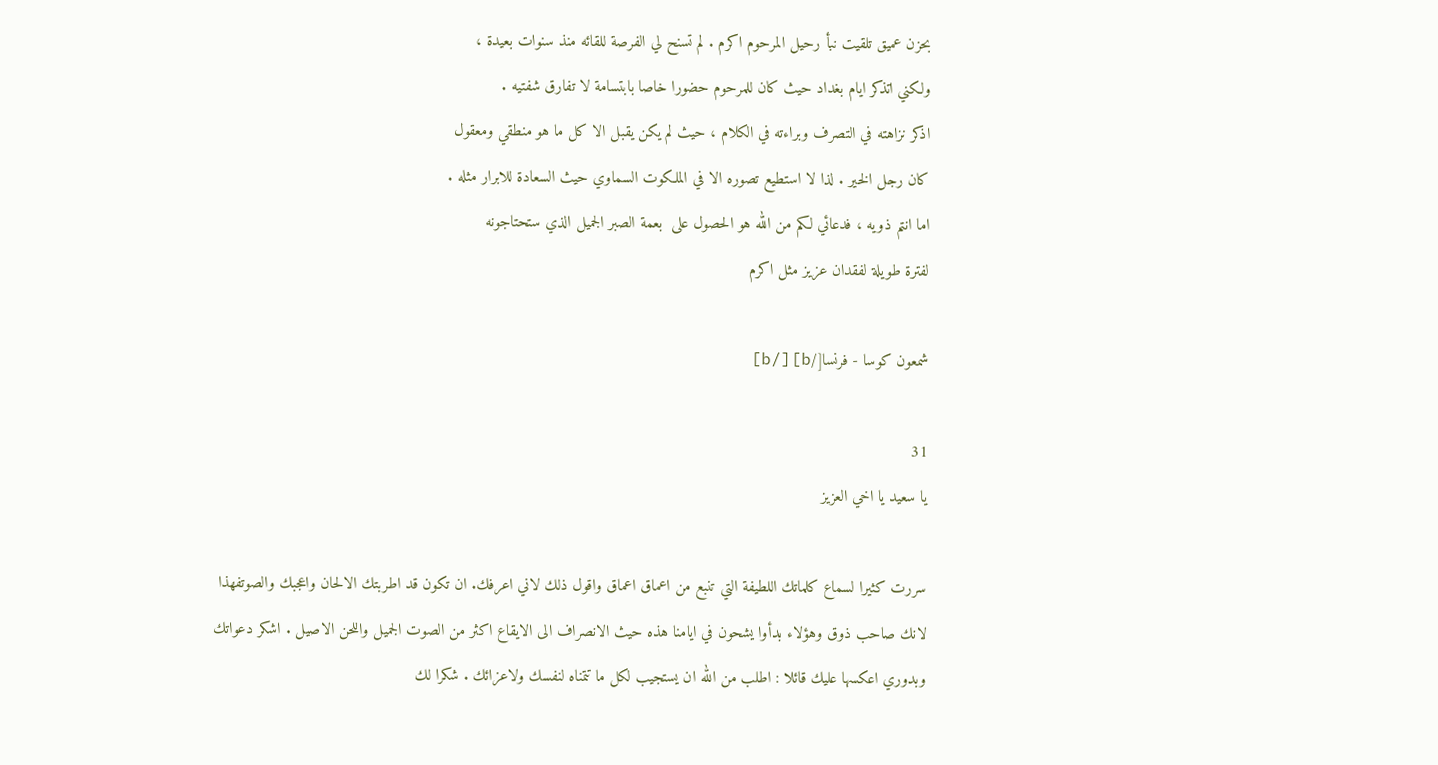بحزن عميق تلقيت نبأ رحيل المرحوم اكرم . لم تسنح لي الفرصة للقائه منذ سنوات بعيدة ،
ولكني اتذكر ايام بغداد حيث كان للمرحوم حضورا خاصا بابتسامة لا تفارق شفتيه .
اذكر نزاهته في التصرف وبراءته في الكلام ، حيث لم يكن يقبل الا كل ما هو منطقي ومعقول
كان رجل الخير . لذا لا استطيع تصوره الا في الملكوت السماوي حيث السعادة للابرار مثله .
اما انتم ذويه ، فدعائي لكم من الله هو الحصول على  بعمة الصبر الجميل الذي ستحتاجونه
لفترة طويلة لفقدان عزيز مثل اكرم

شمعون كوسا - فرنسا[/b][/b]

31
يا سعيد يا اخي العزيز

سررت كثيرا لسماع كلماتك اللطيفة التي تنبع من اعماق اعماق واقول ذلك لاني اعرفك. ان تكون قد اطربتك الالحان واعجبك والصوتفهذا لانك صاحب ذوق وهؤلاء بدأوا يشحون في ايامنا هذه حيث الانصراف الى الايقاع اكثر من الصوت الجميل واللحن الاصيل . اشكر دعواتك وبدوري اعكسها عليك قائلا : اطلب من الله ان يستجيب لكل ما تتمناه لنفسك ولاعزائك . شكرا لك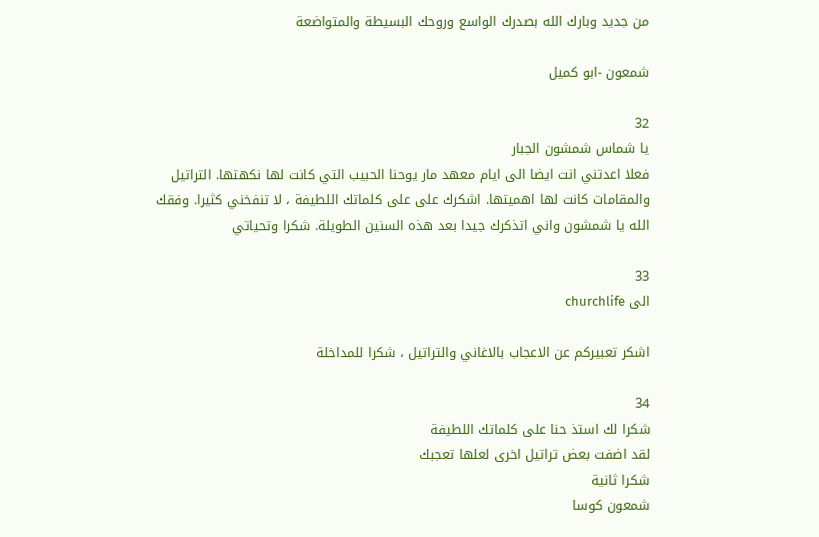من جديد وبارك الله بصدرك الواسع وروحك البسيطة والمتواضعة

شمعون -ابو كميل

32
يا شماس شمشون الجبار
فعلا اعدتني انت ايضا الى ايام معهد مار يوحنا الحبيب التي كانت لها نكهتها. التراتيل والمقامات كانت لها اهميتها. اشكرك على على كلماتك اللطيفة ، لا تنفخني كثيرا. وفقك الله يا شمشون واني اتذكرك جيدا بعد هذه السنين الطويلة. شكرا وتحياتي

33
الى churchlife

اشكر تعبيركم عن الاعجاب بالاغاني والتراتيل ، شكرا للمداخلة

34
شكرا لك استذ حنا على كلماتك اللطيفة
لقد اضفت بعض تراتيل اخرى لعلها تعجبك
شكرا ثانية
شمعون كوسا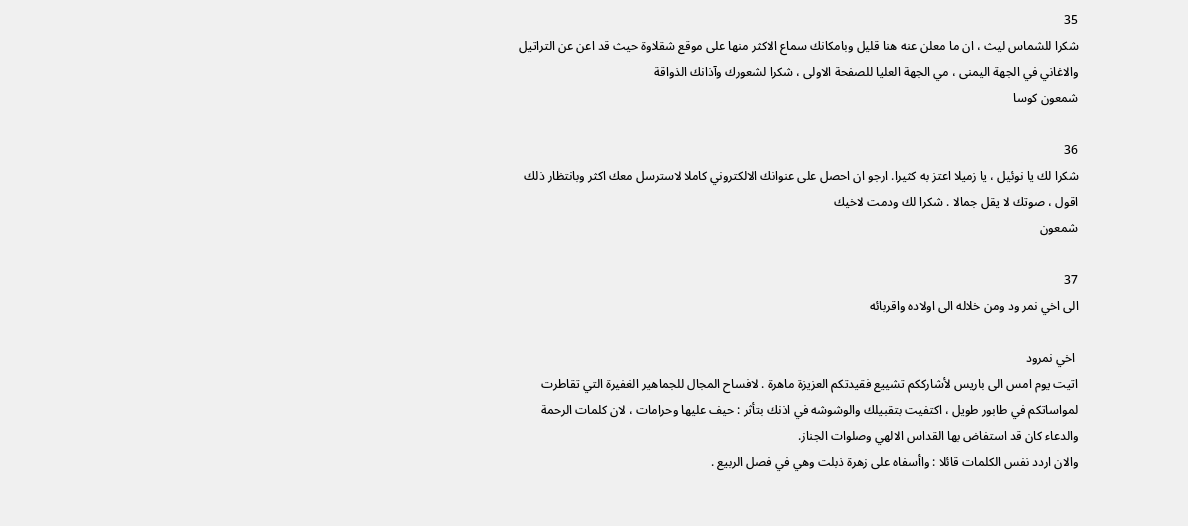35
شكرا للشماس ليث ، ان ما معلن عنه هنا قليل وبامكانك سماع الاكثر منها على موقع شقلاوة حيث قد اعن عن التراتيل والاغاني في الجهة اليمنى ، مي الجهة العليا للصفحة الاولى ، شكرا لشعورك وآذانك الذواقة
شمعون كوسا

36
شكرا لك يا نوئيل ، يا زميلا اعتز به كثيرا. ارجو ان احصل على عنوانك الالكتروني كاملا لاسترسل معك اكثر وبانتظار ذلك اقول ، صوتك لا يقل جمالا . شكرا لك ودمت لاخيك
شمعون

37
الى اخي نمر ود ومن خلاله الى اولاده واقربائه

 اخي نمرود
اتيت يوم امس الى باريس لأشارككم تشييع فقيدتكم العزيزة ماهرة . لافساح المجال للجماهير الغفيرة التي تقاطرت لمواساتكم في طابور طويل ، اكتفيت بتقبيلك والوشوشه في اذنك بتأثر : حيف عليها وحرامات ، لان كلمات الرحمة والدعاء كان قد استفاض بها القداس الالهي وصلوات الجناز.
والان اردد نفس الكلمات قائلا : واأسفاه على زهرة ذبلت وهي في فصل الربيع .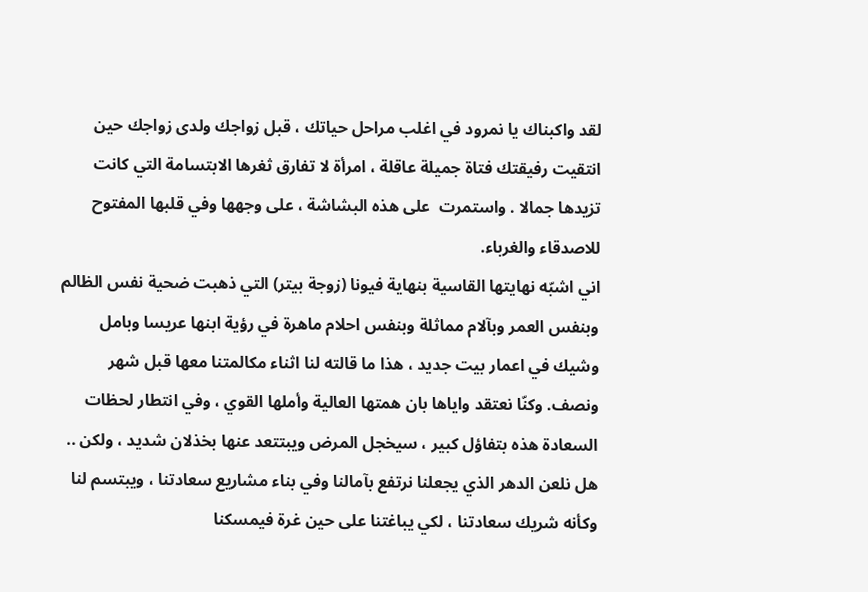لقد واكبناك يا نمرود في اغلب مراحل حياتك ، قبل زواجك ولدى زواجك حين انتقيت رفيقتك فتاة جميلة عاقلة ، امرأة لا تفارق ثغرها الابتسامة التي كانت تزيدها جمالا . واستمرت  على هذه البشاشة ، على وجهها وفي قلبها المفتوح للاصدقاء والغرباء.
اني اشبّه نهايتها القاسية بنهاية فيونا (زوجة بيتر) التي ذهبت ضحية نفس الظالم وبنفس العمر وبآلام مماثلة وبنفس احلام ماهرة في رؤية ابنها عريسا وبامل وشيك في اعمار بيت جديد ، هذا ما قالته لنا اثناء مكالمتنا معها قبل شهر ونصف. وكنّا نعتقد واياها بان همتها العالية وأملها القوي ، وفي انتطار لحظات السعادة هذه بتفاؤل كبير ، سيخجل المرض ويبتتعد عنها بخذلان شديد ، ولكن ..
هل نلعن الدهر الذي يجعلنا نرتفع بآمالنا وفي بناء مشاريع سعادتنا ، ويبتسم لنا وكأنه شريك سعادتنا ، لكي يباغتنا على حين غرة فيمسكنا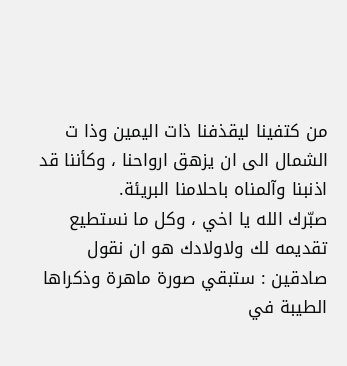من كتفينا ليقذفنا ذات اليمين وذا ت الشمال الى ان يزهق ارواحنا ، وكأننا قد اذنبنا وآلمناه باحلامنا البريئة.
صبّرك الله يا اخي ، وكل ما نستطيع تقديمه لك ولاولادك هو ان نقول صادقين : ستبقي صورة ماهرة وذكراها الطيبة في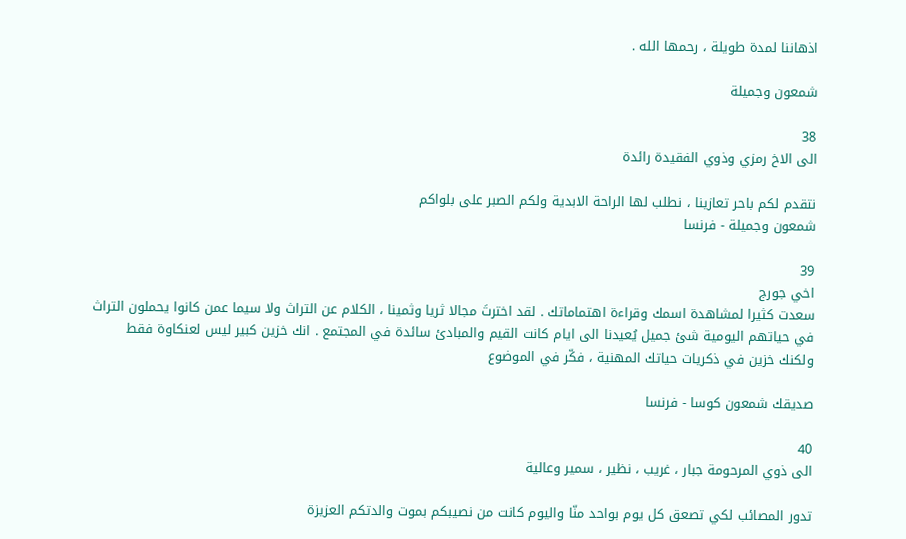اذهاننا لمدة طويلة ، رحمها الله .

شمعون وجميلة

38
الى الاخ رمزي وذوي الفقيدة رائدة

نتقدم لكم باحر تعازينا ، نطلب لها الراحة الابدية ولكم الصبر على بلواكم
شمعون وجميلة - فرنسا

39
اخي جورج
سعدت كثيرا لمشاهدة اسمك وقراءة اهتماماتك . لقد اخترتَ مجالا ثريا وثمينا ، الكلام عن التراث ولا سيما عمن كانوا يحملون التراث في حياتهم اليومية شئ جميل يُعيدنا الى ايام كانت القيم والمبادئ سائدة في المجتمع . انك خزين كبير ليس لعنكاوة فقط ولكنك خزين في ذكريات حياتك المهنية ، فكّر في الموضوع

صديقك شمعون كوسا - فرنسا

40
الى ذوي المرحومة جبار ، غريب ، نظير ، سمير وعالية

تدور المصائب لكي تصعق كل يوم بواحد منّا واليوم كانت من نصيبكم بموت والدتكم العزيزة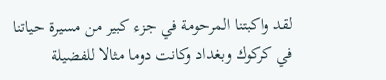لقد واكبتنا المرحومة في جزء كبير من مسيرة حياتنا في كركوك وبغداد وكانت دوما مثالا للفضيلة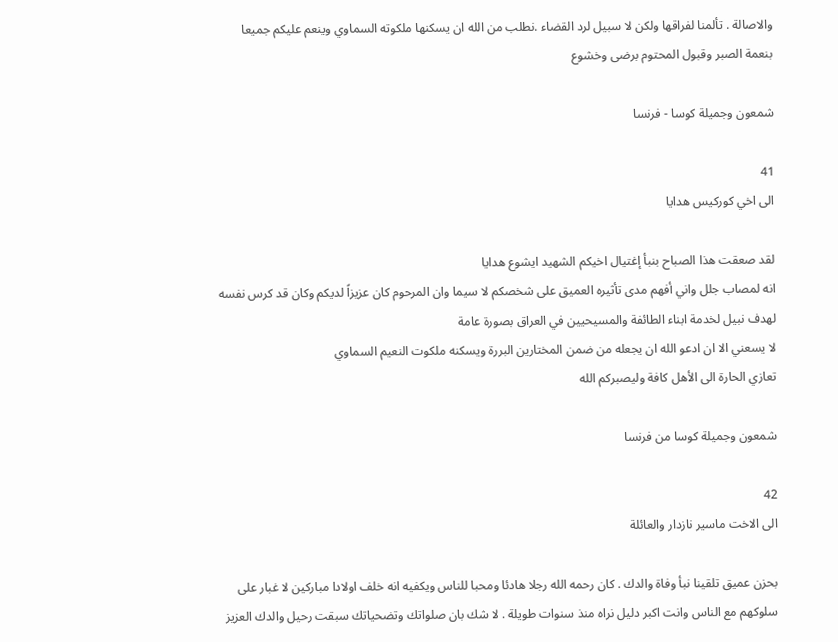والاصالة . تألمنا لفراقها ولكن لا سبيل لرد القضاء .نطلب من الله ان يسكنها ملكوته السماوي وينعم عليكم جميعا بنعمة الصبر وقبول المحتوم برضى وخشوع

شمعون وجميلة كوسا - فرنسا

41
الى اخي كوركيس هدايا

لقد صعقت هذا الصباح بنبأ إغتيال اخيكم الشهيد ايشوع هدايا
انه لمصاب جلل واني أفهم مدى تأثيره العميق على شخصكم لا سيما وان المرحوم كان عزيزاً لديكم وكان قد كرس نفسه لهدف نبيل لخدمة ابناء الطائفة والمسيحيين في العراق بصورة عامة
لا يسعني الا ان ادعو الله ان يجعله من ضمن المختارين البررة ويسكنه ملكوت النعيم السماوي
تعازي الحارة الى الأهل كافة وليصبركم الله

شمعون وجميلة كوسا من فرنسا

42
الى الاخت ماسير نازدار والعائلة

بحزن عميق تلقينا نبأ وفاة والدك . كان رحمه الله رجلا هادئا ومحبا للناس ويكفيه انه خلف اولادا مباركين لا غبار على سلوكهم مع الناس وانت اكبر دليل نراه منذ سنوات طويلة . لا شك بان صلواتك وتضحياتك سبقت رحيل والدك العزيز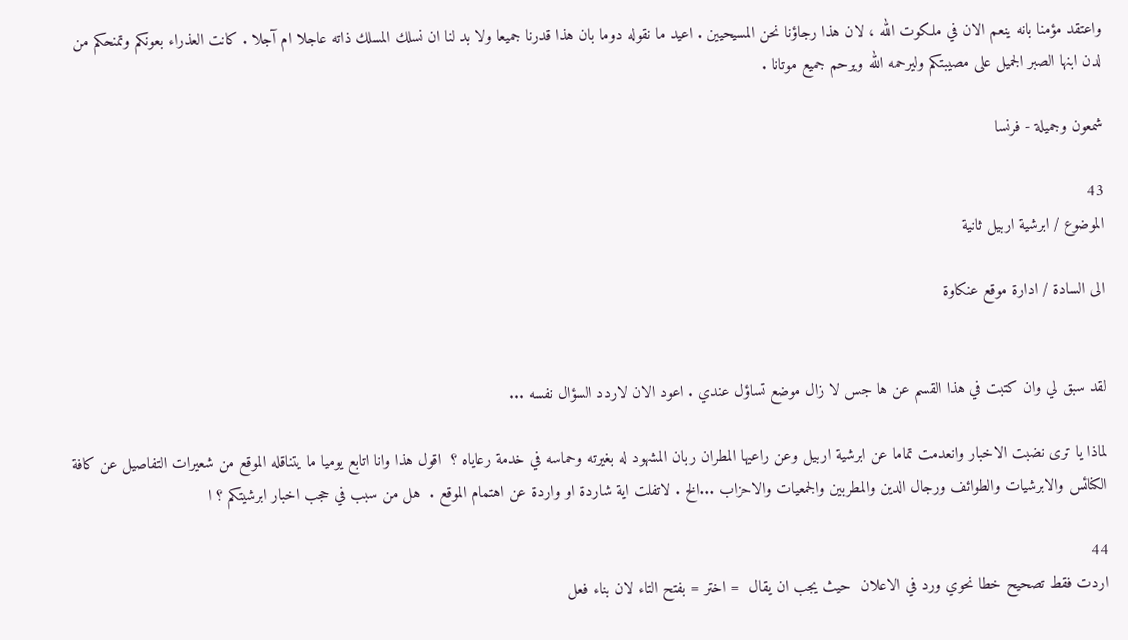واعتقد مؤمنا بانه ينعم الان في ملكوت الله ، لان هذا رجاؤنا نحن المسيحيين . اعيد ما نقوله دوما بان هذا قدرنا جميعا ولا بد لنا ان نسلك المسلك ذاته عاجلا ام آجلا . كانت العذراء بعونكم وتمنحكم من لدن ابنها الصبر الجميل على مصيبتكم وليرحمه الله ويرحم جميع موتانا .

شمعون وجميلة - فرنسا

43
الموضوع / ابرشية اربيل ثانية

الى السادة / ادارة موقع عنكاوة


لقد سبق لي وان كتبت في هذا القسم عن ها جس لا زال موضع تساؤل عندي . اعود الان لاردد السؤال نفسه ...

لماذا يا ترى نضبت الاخبار وانعدمت تماما عن ابرشية اربيل وعن راعيها المطران ربان المشهود له بغيرته وحماسه في خدمة رعاياه ؟  اقول هذا وانا اتابع يوميا ما يتناقله الموقع من شعيرات التفاصيل عن كافة الكنائس والابرشيات والطوائف ورجال الدين والمطربين والجمعيات والاحزاب ...الخ . لاتفلت اية شاردة او واردة عن اهتمام الموقع .  هل من سبب في حجب اخبار ابرشيتكم ؟ ا

44
اردت فقط تصحيح خطا نحوي ورد في الاعلان  حيث يجب ان يقال  = اختر = بفتح التاء لان بناء فعل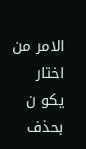الامر من اختار يكو ن بحذف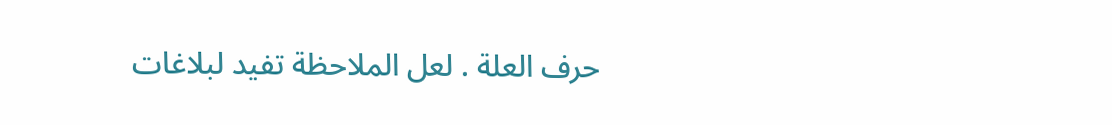حرف العلة . لعل الملاحظة تفيد لبلاغات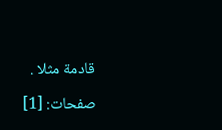قادمة مثلا .

صفحات: [1]